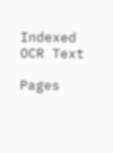Indexed OCR Text

Pages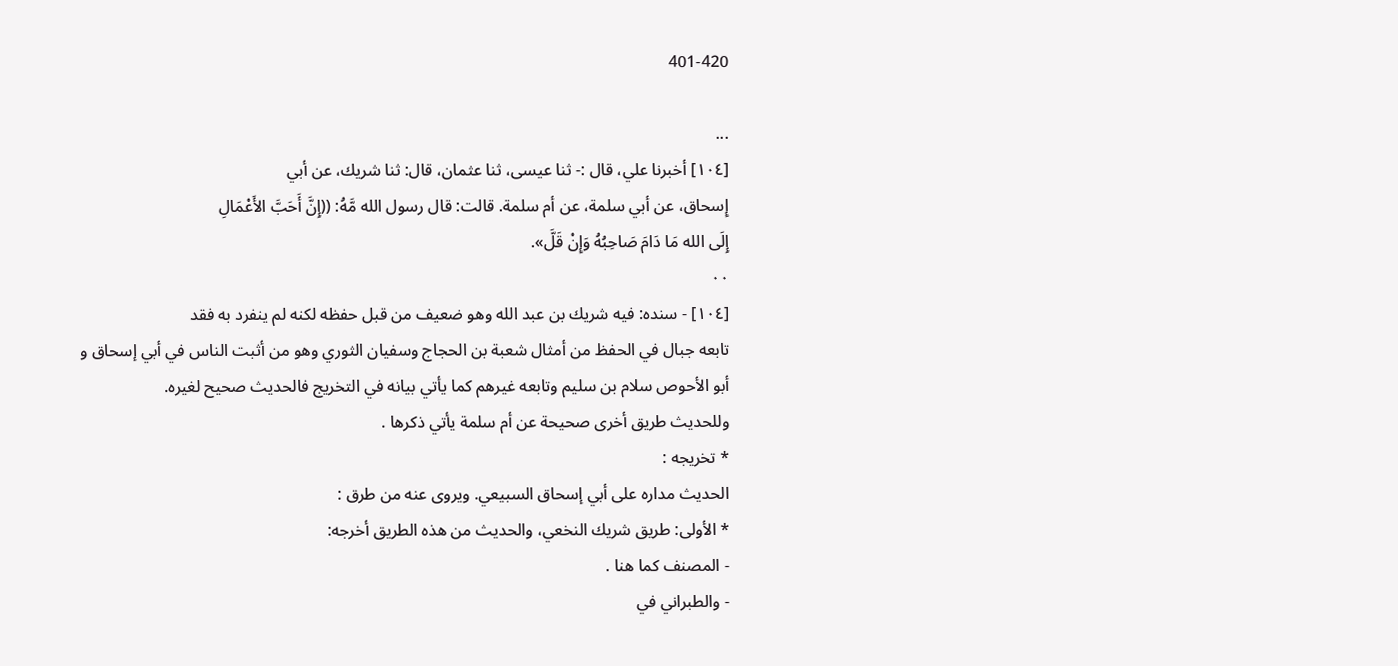401-420

...
[١٠٤] أخبرنا علي، قال :- ثنا عيسى، ثنا عثمان، قال: ثنا شريك، عن أبي
إِسحاق، عن أبي سلمة، عن أم سلمة. قالت: قال رسول الله مَّهُ: ((إِنَّ أَحَبَّ الأَعْمَالِ
إِلَى الله مَا دَامَ صَاحِبُهُ وَإِنْ قَلَّ».
٠٠
[١٠٤] - سنده: فيه شريك بن عبد الله وهو ضعيف من قبل حفظه لكنه لم ينفرد به فقد
تابعه جبال في الحفظ من أمثال شعبة بن الحجاج وسفيان الثوري وهو من أثبت الناس في أبي إسحاق و
أبو الأحوص سلام بن سليم وتابعه غيرهم كما يأتي بيانه في التخريج فالحديث صحيح لغيره.
وللحديث طريق أخرى صحيحة عن أم سلمة يأتي ذكرها .
* تخريجه :
الحديث مداره على أبي إسحاق السبيعي. ويروى عنه من طرق :
* الأولى: طريق شريك النخعي، والحديث من هذه الطريق أخرجه:
- المصنف كما هنا .
- والطبراني في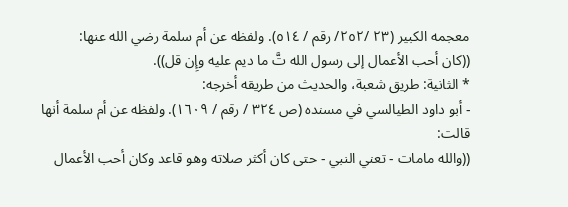معجمه الكبير (٢٣ /٢٥٢/ رقم / ٥١٤). ولفظه عن أم سلمة رضي الله عنها:
((كان أحب الأعمال إلى رسول الله تَّ ما ديم عليه وإِن قل)).
* الثانية: طريق شعبة، والحديث من طريقه أخرجه:
- أبو داود الطيالسي في مسنده (ص ٣٢٤ / رقم / ١٦٠٩). ولفظه عن أم سلمة أنها قالت:
((والله مامات - تعني النبي - حتى كان أكثر صلاته وهو قاعد وكان أحب الأعمال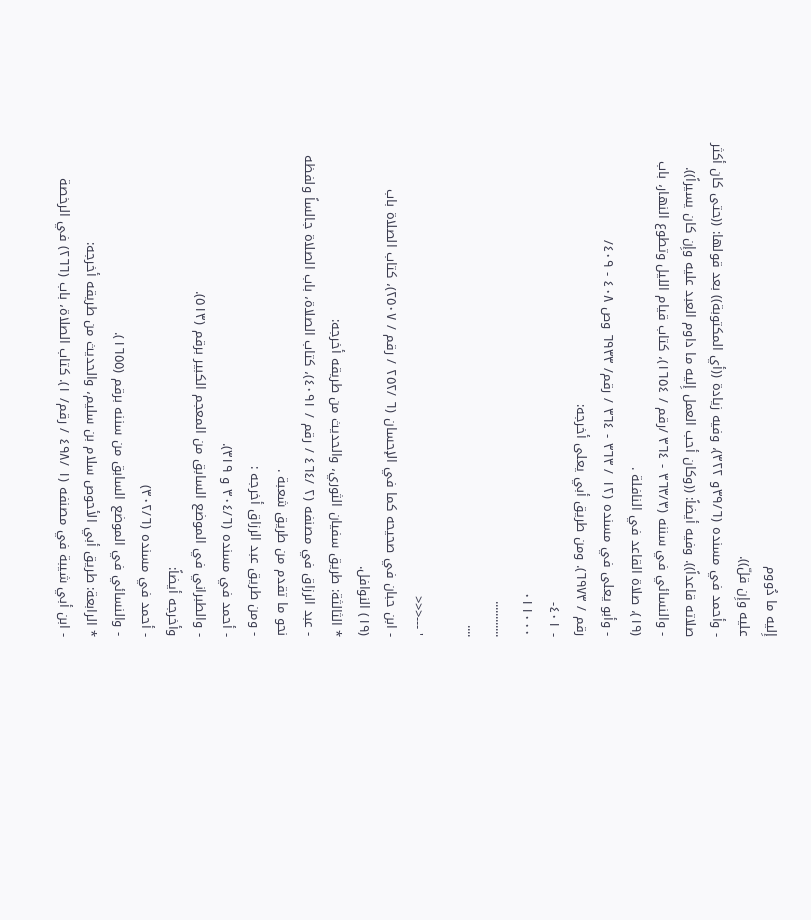إِليه ما دُووم
علیه وإِن قلّ)).
- وأحمد في مسنده (٣٩/٦و ٣٢٢)، وفيه زيادة ((أي المكتوبة)) بعد قولها: ((حتى كان أكثر
صلاته قاعداً)). وفيه أيضاً: ((وكان أحب العمل إِليه ما داوم العبد عليه وإِن كان يسيراً)).
- والنسائي في سننه (٣٦٣/٣ - ٣٦٤ /رقم / ١٦٥٤)، كتاب قيام الليل وتطوع النهار، باب
(١٩)، صلاة القاعد في النافلة .
- وأبو يعلى في مسنده (١٢ / ٣٦٣ - ٣٦٤ / رقم/ ٦٩٣٣ وص ٤٠٨ - ٤٠٩/
رقم / ٦٩٧٣). ومن طريق أبي يعلى أخرجه:
- ٤٠١-
٠١١٠٠٠
............
....

' ---<<<
- ابن حبان في صحيحه كما في الإحسان (٦ /٢٥٢ / رقم / ٢٥٠٧)، كتاب الصلاة باب
(١٩) النوافل.
* الثالثة: طريق سفيان الثوري، والحديث من طريقه أخرجه:
- عبد الرزاق في مصنفه (٢ /٤٦٤ / رقم / ٤٠٩١)، كتاب الصلاة، باب الصلاة جالساً ولفظه
نحو ما تقدم من طريق شعبة .
- ومن طريق عبد الرزاق أخرجه :
- أحمد في مسنده (٣٠٤/٦ و ٣١٩).
- والطبراني في الموضع السابق من المعجم الكبير برقم (٥١٣).
وأخرجه أيضاً:
- أحمد في مسنده (٣٠٢/٦)
- والنسائي في الموضع السابق من سننه برقم (١٦٥٥).
* الرابعة: طريق أبي الأحوص سلام بن سليم، والحديث من طريقه أخرجه:
- ابن أبي شيبة في مصنفه (١ /٤٩٨ / رقم/ ١). كتاب الصلاة، باب (٢٦٦) في الرخصة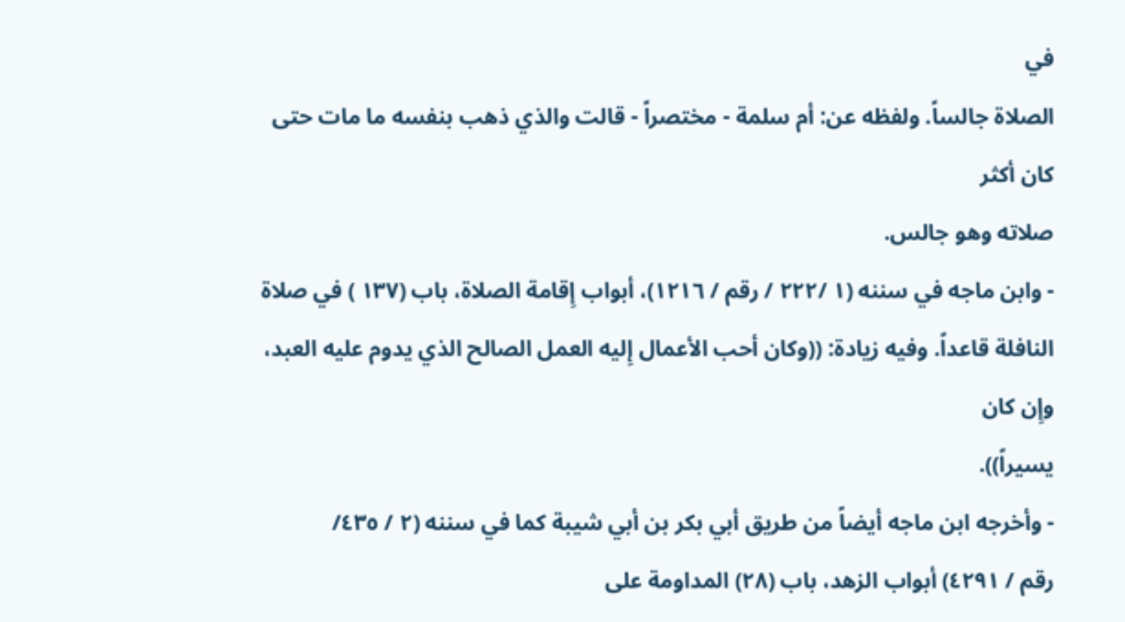في
الصلاة جالساً. ولفظه عن: أم سلمة - مختصراً - قالت والذي ذهب بنفسه ما مات حتى كان أكثر
صلاته وهو جالس.
- وابن ماجه في سننه (١ /٢٢٢ / رقم / ١٢١٦)، أبواب إِقامة الصلاة، باب (١٣٧ ) في صلاة
النافلة قاعداً. وفيه زيادة: ((وكان أحب الأعمال إِليه العمل الصالح الذي يدوم عليه العبد، وإِن كان
يسيراً)).
- وأخرجه ابن ماجه أيضاً من طريق أبي بكر بن أبي شيبة كما في سننه (٢ / ٤٣٥/
رقم / ٤٢٩١) أبواب الزهد، باب (٢٨) المداومة على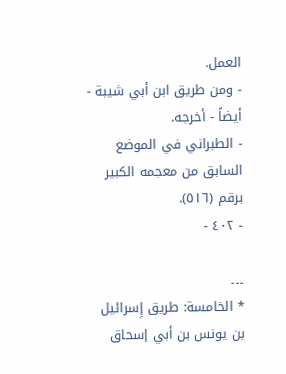العمل.
- ومن طريق ابن أبي شيبة - أيضاً - أخرجه.
- الطبراني في الموضع السابق من معجمه الكبير برقم (٥١٦).
- ٤٠٢ -

۔۔۔
* الخامسة: طريق إِسرائيل بن يونس بن أبي إسحاق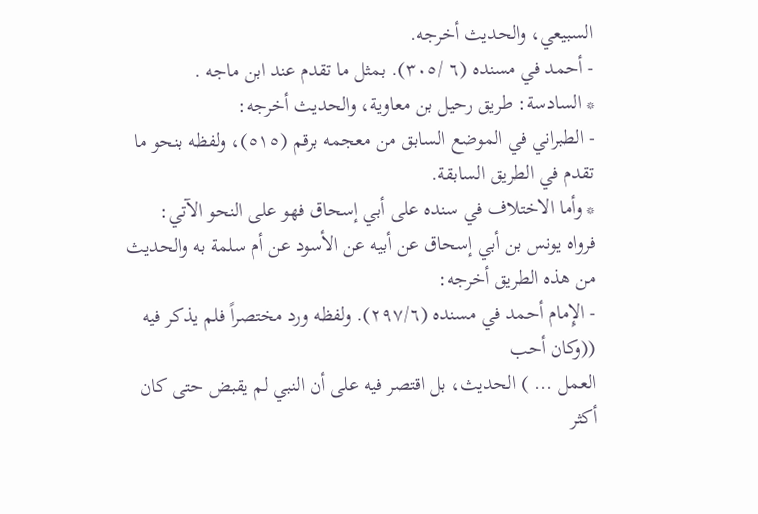السبيعي، والحديث أخرجه.
- أحمد في مسنده (٦ /٣٠٥). بمثل ما تقدم عند ابن ماجه .
* السادسة: طريق رحيل بن معاوية، والحديث أخرجه:
- الطبراني في الموضع السابق من معجمه برقم (٥١٥)، ولفظه بنحو ما تقدم في الطريق السابقة.
* وأما الاختلاف في سنده على أبي إسحاق فهو على النحو الآتي:
فرواه يونس بن أبي إسحاق عن أبيه عن الأسود عن أم سلمة به والحديث من هذه الطريق أخرجه:
- الإِمام أحمد في مسنده (٢٩٧/٦). ولفظه ورد مختصراً فلم يذكر فيه ((وكان أحب
العمل ... ) الحديث، بل اقتصر فیه علی أن النبي لم یقبض حتی کان أکثر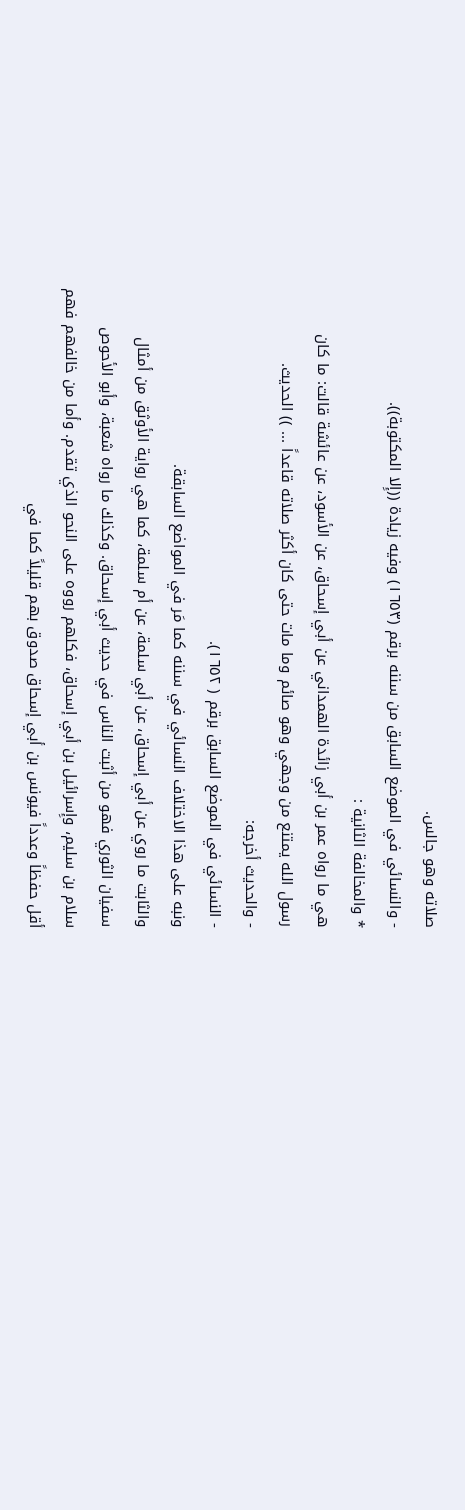صلاته وهو جالس.
- والنسائي في الموضع السابق من سننه برقم (١٦٥٣) وفيه زيادة ((إِلا المكتوبة)).
* والمخالفة الثانية :
هي ما رواه عمر بن أبي زائدة الهمداني عن أبي إسحاق، عن الأسود، عن عائشة قالت: ما كان
رسول الله يمتنع من وجهي وهو صائم وما مات حتى كان أكثر صلاته قاعداً ... )) الحديث.
- والحديث أخرجه:
- النسائي في الموضع السابق برقم ( ١٦٥٢).
ونبه على هذا الاختلاف النسائي في سننه كما مَر في المواضع السابقة.
والثابت ما روي عن أبي إسحاق، عن أبي سلمة، عن أم سلمة، كما هي رواية الأوثق من أمثال
سفيان الثوري فهو من أثبت الناس في حديث أبي إسحاق. وكذلك ما رواه شعبة، وأبو الأحوص
سلام بن سليم، وإِسرائيل بن أبي إسحاق، فكلهم رووه على النحو الذي تقدم. وأما من خالفهم فهم
أقل حفظاً وعدداً فيونس بن أبي إسحاق صدوق بهم قليلاً كما في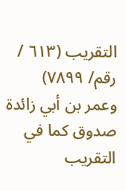التقريب (٦١٣ / رقم/ ٧٨٩٩)
وعمر بن أبي زائدة صدوق كما في التقريب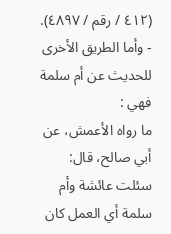(٤١٢ / رقم / ٤٨٩٧).
- وأما الطريق الأخرى للحديث عن أم سلمة فهي :
ما رواه الأعمش، عن أبي صالح، قال: سئلت عائشة وأم سلمة أي العمل كان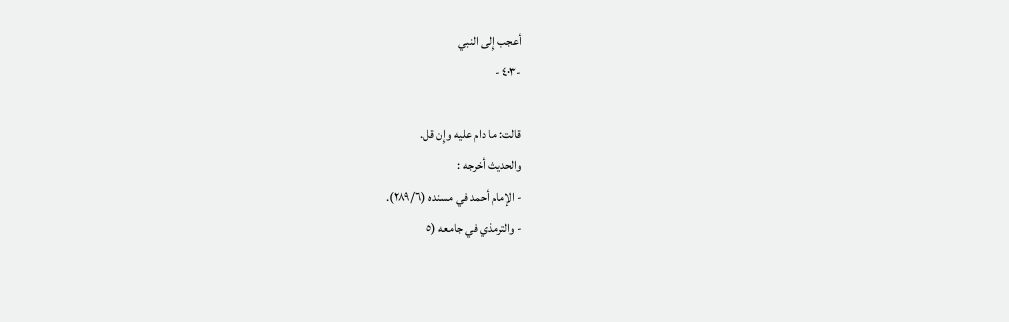أعجب إِلى النبي
-٤٠٣ -

قالت: ما دام عليه وإِن قل.
والحديث أخرجه :
- الإمام أحمد في مسنده (٢٨٩/٦).
- والترمذي في جامعه (٥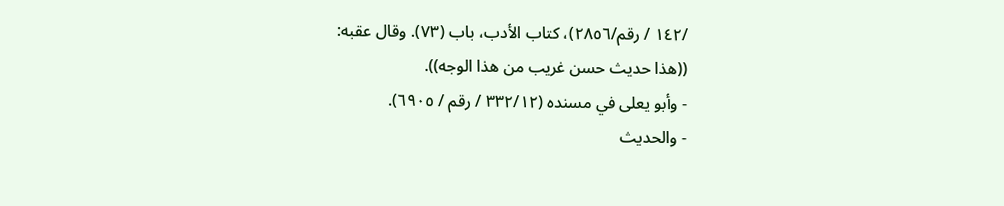/١٤٢ / رقم/٢٨٥٦)، كتاب الأدب، باب (٧٣). وقال عقبه:
((هذا حديث حسن غريب من هذا الوجه)).
- وأبو يعلى في مسنده (٣٣٢/١٢ / رقم / ٦٩٠٥).
- والحديث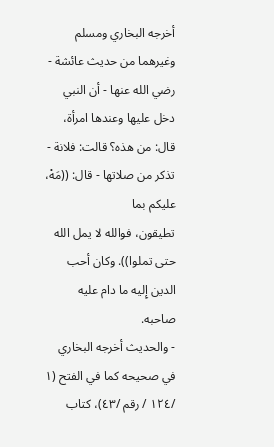أخرجه البخاري ومسلم وغيرهما من حديث عائشة - رضي الله عنها - أن النبي
دخل عليها وعندها امرأة، قال: من هذه؟ قالت: فلانة - تذكر من صلاتها - قال: ((مَهْ، عليكم بما
تطيقون، فوالله لا يمل الله حتى تملوا)). وكان أحب الدين إِليه ما دام عليه صاحبه.
- والحديث أخرجه البخاري في صحيحه كما في الفتح (١ /١٢٤ / رقم /٤٣)، كتاب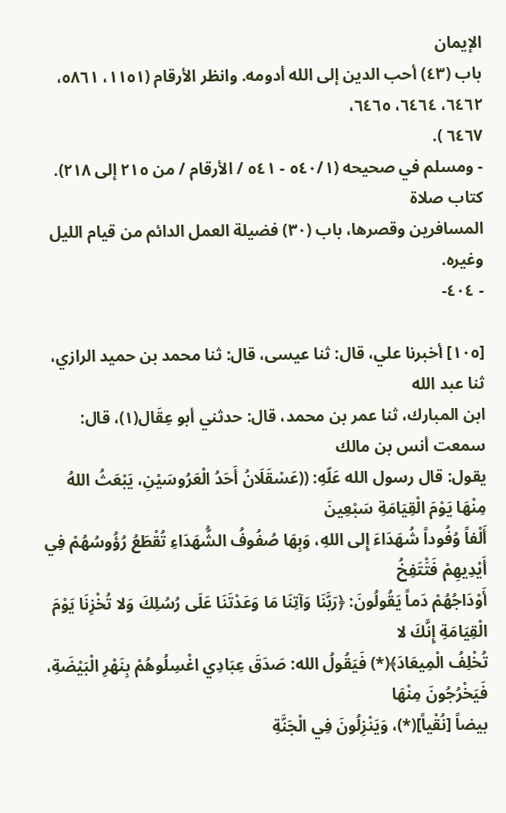الإيمان
باب (٤٣) أحب الدين إلى الله أدومه. وانظر الأرقام (١١٥١، ٥٨٦١، ٦٤٦٢، ٦٤٦٤، ٦٤٦٥،
٦٤٦٧ ).
- ومسلم في صحيحه (٥٤٠/١ - ٥٤١ / الأرقام / من ٢١٥ إلى ٢١٨). كتاب صلاة
المسافرين وقصرها، باب (٣٠) فضيلة العمل الدائم من قيام الليل وغيره.
- ٤٠٤-

[١٠٥] أخبرنا علي، قال: ثنا عيسى، قال: ثنا محمد بن حميد الرازي، ثنا عبد الله
ابن المبارك، ثنا عمر بن محمد، قال: حدثني أبو عِقَال(١)، قال: سمعت أنس بن مالك
يقول: قال رسول الله عَلّهِ: ((عَسْقَلَانُ أَحَدُ الْعَرُوسَيْنِ، يَبْعَثُ اللهُ مِنْهَا يَوْمَ الْقِيَامَةِ سَبْعِينَ
أَلْفاً وُفُوداً شُهَدَاءَ إِلى اللهِ، وَبِهَا صُفُوفُ الشُّهَدَاءِ تُقْطَعُ رُؤُوسُهُمْ فِي أَيْدِيهِمْ فَتَْتَفِخُ
أَوْدَاجُهُمْ دَماً يَقُولُونَ: ﴿رَبَّنَا وَآتِنَا مَا وَعَدْتَنَا عَلَى رُسُلِكَ وَلا تُخْزِنَا يَوْمَ الْقِيَامَةِ إِنَّكَ لا
تُخْلِفُ الْمِيعَادَ﴾(*) فَيَقُولُ الله: صَدَقَ عِبَادِي اغْسِلُوهُمْ بِنَهْرِ الْبَيْضَةِ، فَيَخْرُجُونَ مِنْهَا
بيضاً [نُقْياً](*)، وَيَنْزِلُونَ فِي الْجَنَّةِ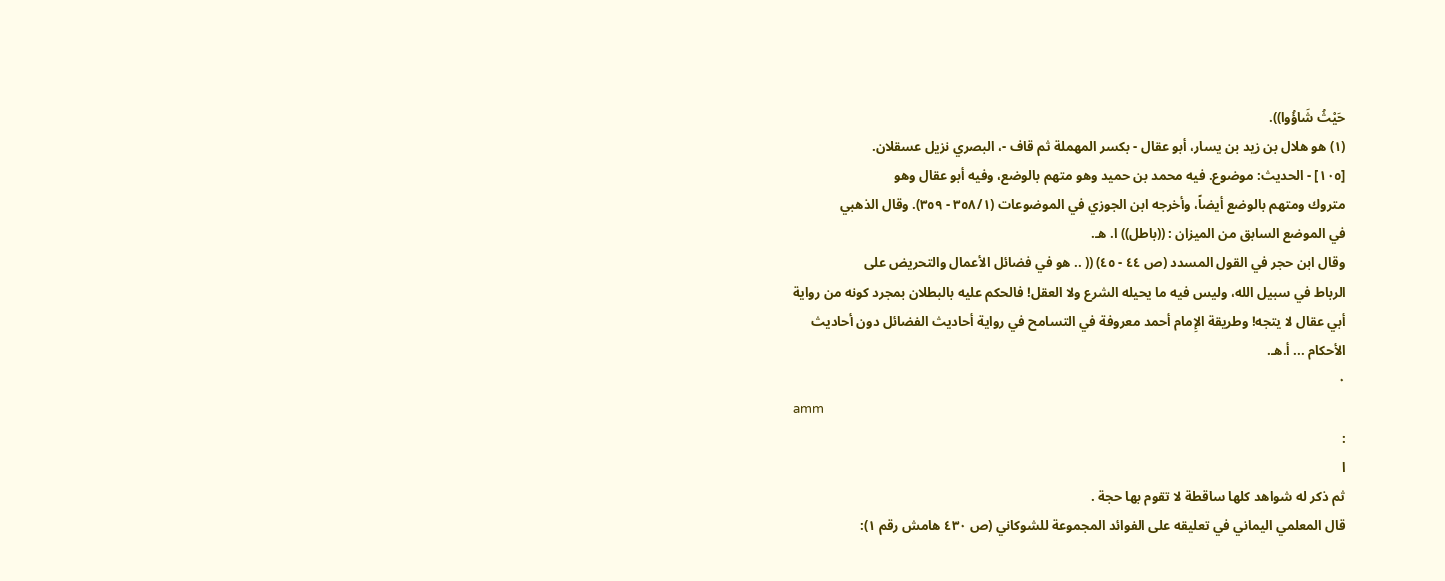حَيْثُ شَاؤُوا)).
(١) هو هلال بن زيد بن يسار، أبو عقال - بكسر المهملة ثم قاف -، البصري نزيل عسقلان.
[١٠٥] - الحديث: موضوع. فيه محمد بن حميد وهو متهم بالوضع، وفيه أبو عقال وهو
متروك ومتهم بالوضع أيضاً، وأخرجه ابن الجوزي في الموضوعات (٣٥٨/١ - ٣٥٩). وقال الذهبي
في الموضع السابق من الميزان : ((باطل)) ا. هـ.
وقال ابن حجر في القول المسدد (ص ٤٤ - ٤٥) (( .. هو في فضائل الأعمال والتحريض على
الرباط في سبيل الله، وليس فيه ما يحيله الشرع ولا العقل! فالحكم عليه بالبطلان بمجرد كونه من رواية
أبي عقال لا يتجه! وطريقة الإِمام أحمد معروفة في التسامح في رواية أحاديث الفضائل دون أحاديث
الأحكام ... أ.هـ.
٠
amm
:
ا
ثم ذكر له شواهد كلها ساقطة لا تقوم بها حجة .
قال المعلمي اليماني في تعليقه على الفوائد المجموعة للشوكاني (ص ٤٣٠ هامش رقم ١):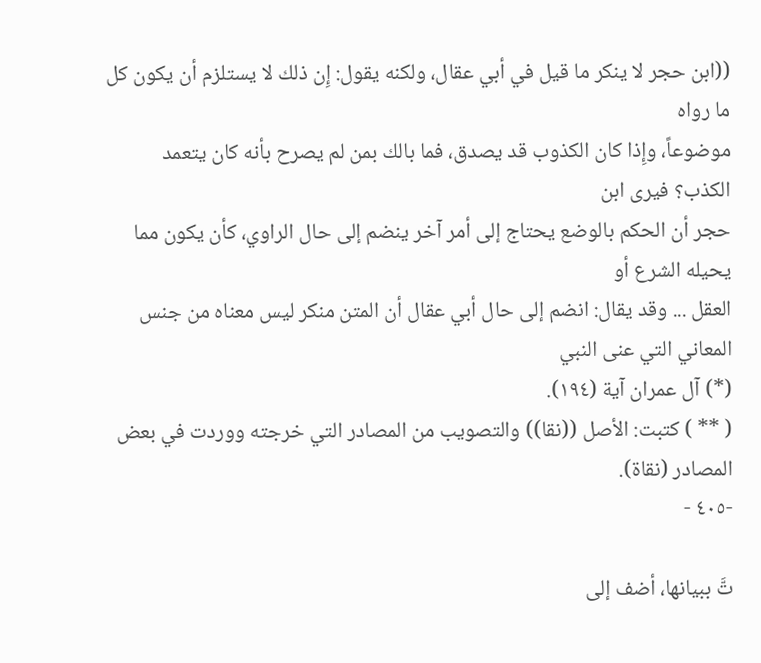((ابن حجر لا ينكر ما قيل في أبي عقال، ولكنه يقول: إِن ذلك لا يستلزم أن يكون كل ما رواه
موضوعاً، وإِذا كان الکذوب قد یصدق، فما بالك بمن لم يصرح بأنه كان يتعمد الكذب؟ فیری ابن
حجر أن الحكم بالوضع يحتاج إلى أمر آخر ينضم إلى حال الراوي، كأن يكون مما يحيله الشرع أو
العقل ... وقد يقال: انضم إلى حال أبي عقال أن المتن منكر ليس معناه من جنس المعاني التي عنى النبي
(*) آل عمران آية (١٩٤).
( ** ) كتبت: الأصل ((نقا)) والتصويب من المصادر التي خرجته ووردت في بعض المصادر (نقاة).
-٤٠٥ -

تَّ ببيانها، أضف إلى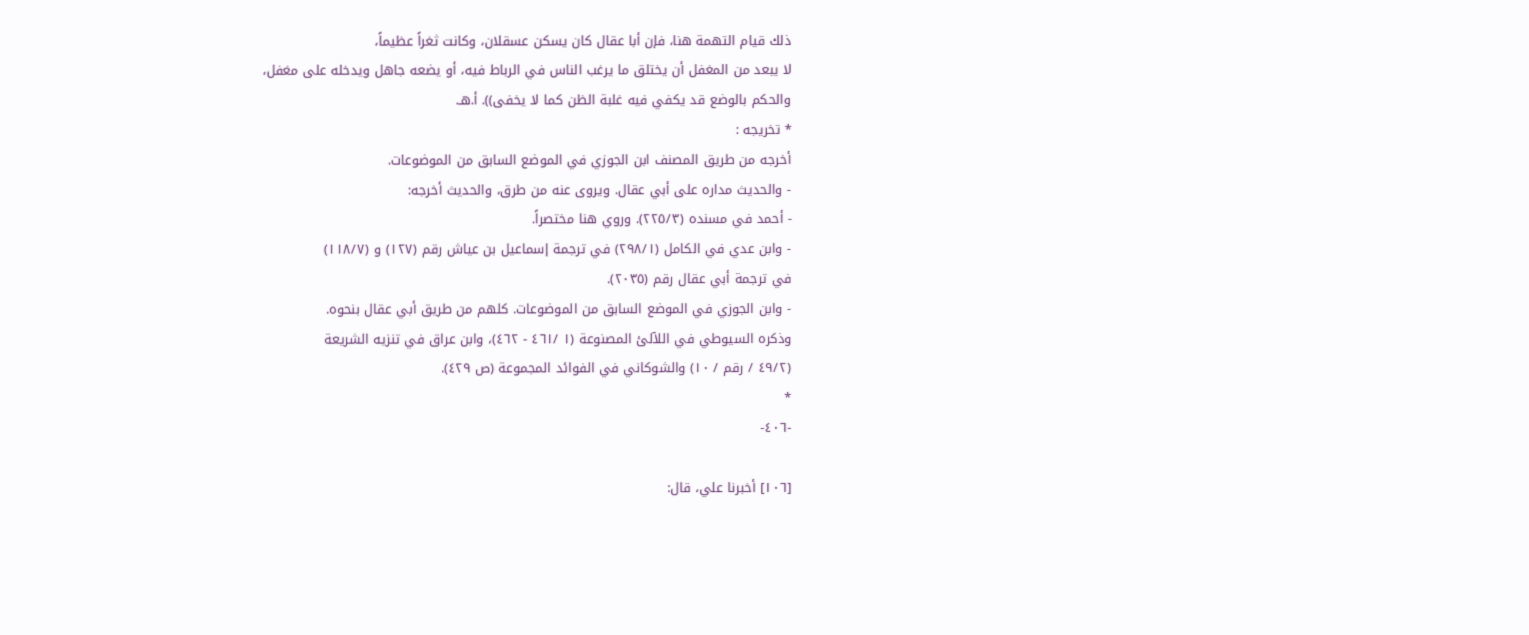ذلك قيام التهمة هنا، فإن أبا عقال كان يسكن عسقلان، وكانت ثغراً عظيماً،
لا يبعد من المغفل أن يختلق ما يرغب الناس في الرباط فيه، أو يضعه جاهل ويدخله على مغفل،
والحكم بالوضع قد يكفي فيه غلبة الظن كما لا يخفى)). أ.هـ.
* تخريجه :
أخرجه من طريق المصنف ابن الجوزي في الموضع السابق من الموضوعات.
- والحديث مداره على أبي عقال. ويروى عنه من طرق، والحديث أخرجه:
- أحمد في مسنده (٢٢٥/٣). وروي هنا مختصراً.
- وابن عدي في الكامل (٢٩٨/١) في ترجمة إسماعيل بن عياش رقم (١٢٧) و (١١٨/٧)
في ترجمة أبي عقال رقم (٢٠٣٥).
- وابن الجوزي في الموضع السابق من الموضوعات. كلهم من طريق أبي عقال بنحوه.
وذكره السيوطي في اللآلئ المصنوعة (١ /٤٦١ - ٤٦٢)، وابن عراق في تنزيه الشريعة
(٤٩/٢ / رقم / ١٠) والشوكاني في الفوائد المجموعة (ص ٤٢٩).
*
-٤٠٦-

[١٠٦] أخبرنا علي، قال: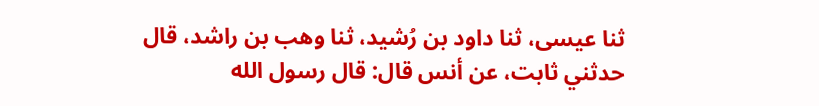ثنا عيسى، ثنا داود بن رُشيد، ثنا وهب بن راشد، قال
حدثني ثابت، عن أنس قال: قال رسول الله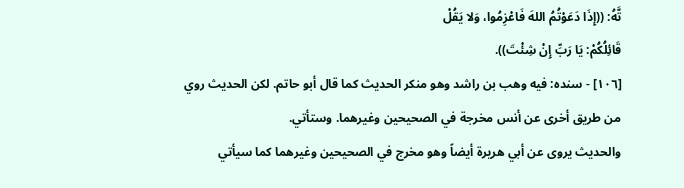تَّهُ: ((إِذَا دَعَوْتُمُ اللهَ فَاعْزِمُوا، وَلا يَقُلْ
قَائِلُكُمْ: يَا رَبِّ إِنْ شِئْتَ)).
[١٠٦] - سنده: فيه وهب بن راشد وهو منكر الحديث كما قال أبو حاتم. لكن الحديث روي
من طريق أخرى عن أنس مخرجة في الصحيحين وغيرهما. وستأتي.
والحديث يروى عن أبي هريرة أيضاً وهو مخرج في الصحيحين وغيرهما كما سيأتي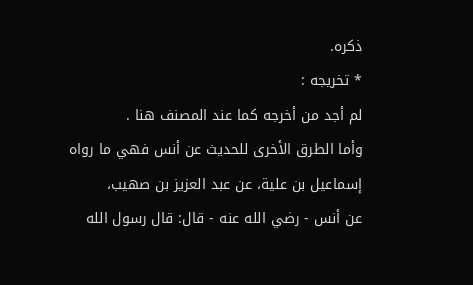ذكره.
* تخريجه :
لم أجد من أخرجه کما عند المصنف هنا .
وأما الطرق الأخرى للحديث عن أنس فهي ما رواه إسماعيل بن علية، عن عبد العزيز بن صهيب،
عن أنس - رضي الله عنه - قال: قال رسول الله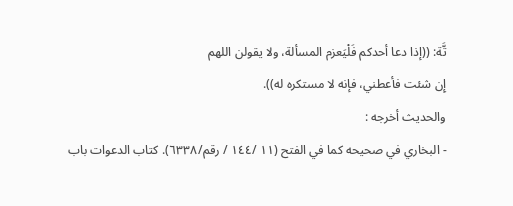تَّة: ((إذا دعا أحدكم فَلْيَعزم المسألة، ولا يقولن اللهم
إِن شئت فأعطني، فإنه لا مستكره له)).
والحديث أخرجه :
- البخاري في صحيحه كما في الفتح (١١ /١٤٤ / رقم/٦٣٣٨). كتاب الدعوات باب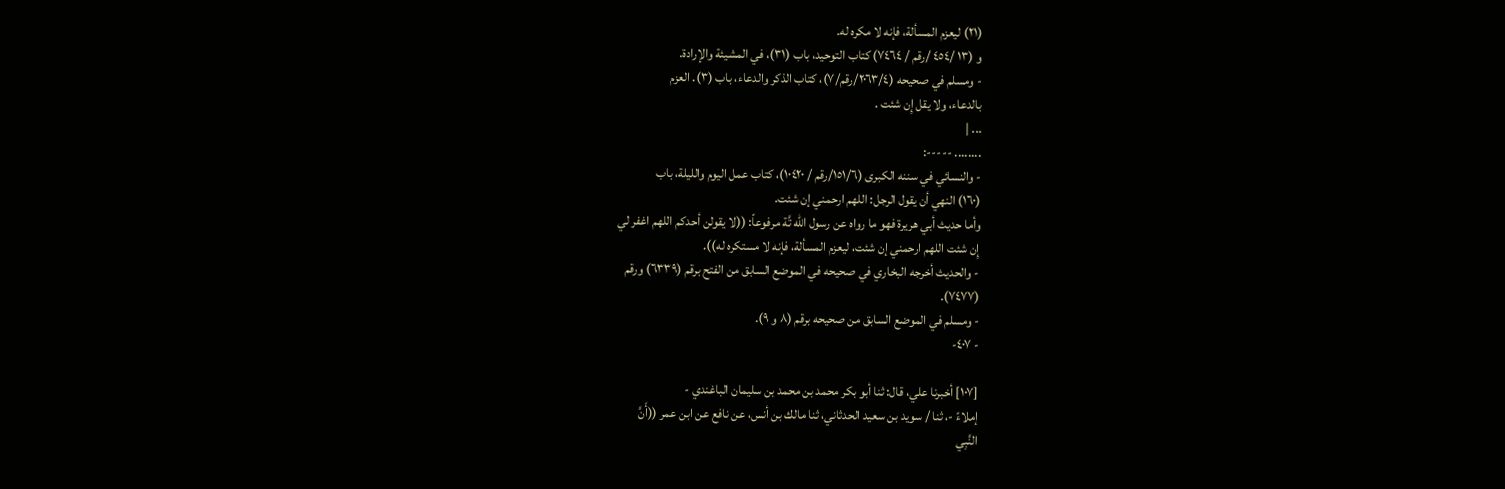(٢١) ليعزم المسألة، فإنه لا مکره له.
و (١٣ /٤٥٤ /رقم / ٧٤٦٤) كتاب التوحيد، باب (٣١)، في المشيئة والإرادة.
- ومسلم في صحيحه (٢٠٦٣/٤/رقم/٧)، كتاب الذكر والدعاء، باب (٣). العزم
بالدعاء، ولا يقل إِن شئت .
... |
........ -----:
- والنسائي في سننه الكبرى (١٥١/٦/رقم / ١٠٤٢٠)، كتاب عمل اليوم والليلة، باب
(١٦٠) النهي أن يقول الرجل: اللهم ارحمني إن شئت.
وأما حديث أبي هريرة فهو ما رواه عن رسول الله تَّة مرفوعاً: ((لا يقولن أحدكم اللهم اغفر لي
إِن شئت اللهم ارحمني إن شئت، ليعزم المسألة، فإنه لا مستكره له)).
- والحديث أخرجه البخاري في صحيحه في الموضع السابق من الفتح برقم (٦٣٣٩) ورقم
(٧٤٧٧).
- ومسلم في الموضع السابق من صحيحه برقم (٨ و ٩).
- ٤٠٧-

[١٠٧] أخبرنا علي، قال: ثنا أبو بكر محمد بن محمد بن سليمان الباغندي -
إملاءً -، ثنا / سويد بن سعيد الحدثاني، ثنا مالك بن أنس، عن نافع عن ابن عمر ((أَنَّ
النَّبِي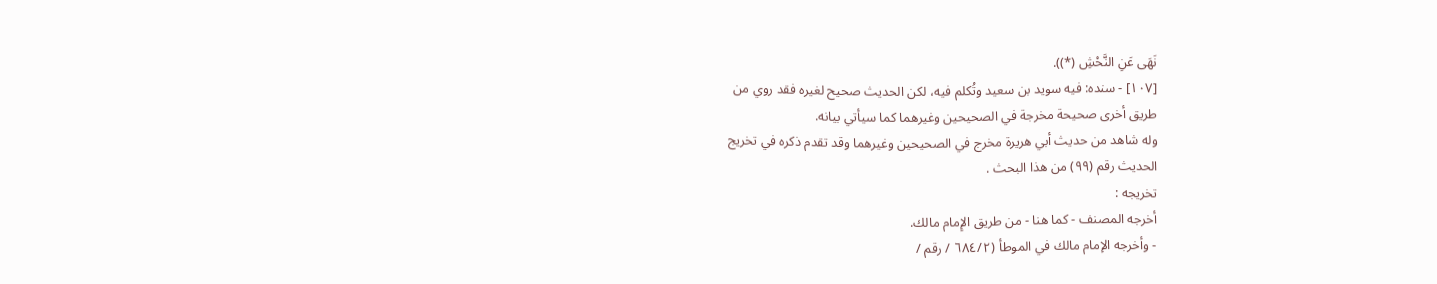نَهَى عَنِ النَّحْشِ (*)).
[١٠٧] - سنده: فيه سويد بن سعيد وتُكلم فيه، لكن الحديث صحيح لغيره فقد روي من
طريق أخرى صحيحة مخرجة في الصحيحين وغيرهما كما سيأتي بيانه.
وله شاهد من حديث أبي هريرة مخرج في الصحيحين وغيرهما وقد تقدم ذكره في تخريج
الحديث رقم (٩٩) من هذا البحث .
تخريجه :
أخرجه المصنف - كما هنا - من طريق الإِمام مالك.
- وأخرجه الإمام مالك في الموطأ (٦٨٤/٢ / رقم /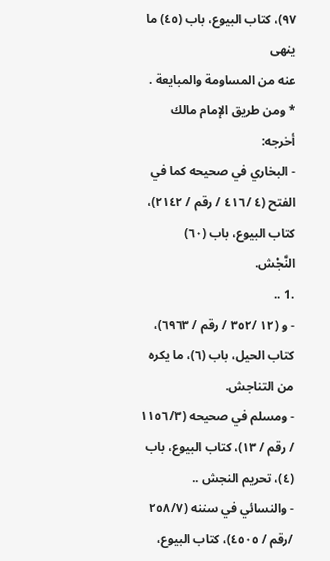٩٧)، كتاب البيوع، باب (٤٥) ما ينهى
عنه من المساومة والمبايعة .
* ومن طريق الإمام مالك أخرجه:
- البخاري في صحيحه كما في الفتح (٤ /٤١٦ / رقم / ٢١٤٢)، كتاب البيوع، باب (٦٠)
النَّجْش.
.1 ..
- و (١٢ /٣٥٢ / رقم / ٦٩٦٣)، كتاب الحيل، باب (٦)، ما يكره من التناجش.
- ومسلم في صحيحه (١١٥٦/٣ / رقم / ١٣)، كتاب البيوع، باب (٤)، تحريم النجش ..
- والنسائي في سننه (٢٥٨/٧ /رقم / ٤٥٠٥)، كتاب البيوع،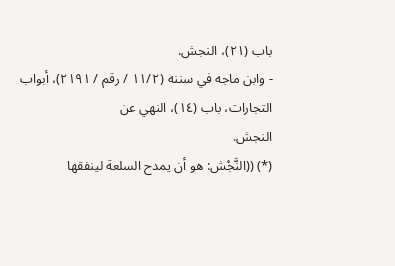باب (٢١)، النجش.
- وابن ماجه في سننه (١١/٢ / رقم / ٢١٩١)، أبواب التجارات، باب (١٤)، النهي عن
النجش.
(*) ((النَّجْش: هو أن يمدح السلعة لينفقها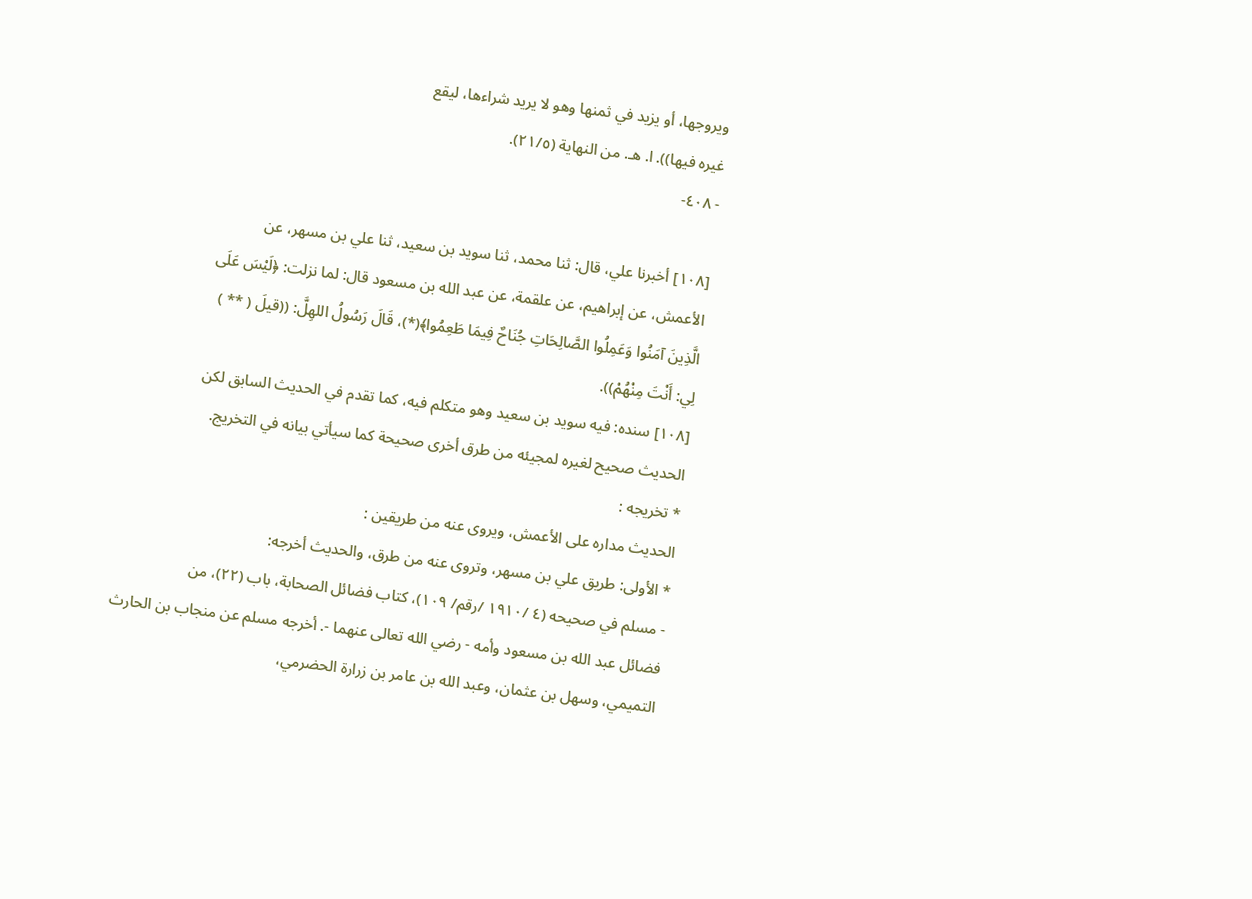ويروجها، أو يزيد في ثمنها وهو لا يريد شراءها، ليقع
غيره فيها)). ا. هـ. من النهاية (٢١/٥).
- ٤٠٨-

[١٠٨] أخبرنا علي، قال: ثنا محمد، ثنا سويد بن سعيد، ثنا علي بن مسهر، عن
الأعمش، عن إبراهيم، عن علقمة، عن عبد الله بن مسعود قال: لما نزلت: ﴿لَيْسَ عَلَى
الَّذِينَ آمَنُوا وَعَمِلُوا الصَّالِحَاتِ جُنَاحٌ فِيمَا طَعِمُوا﴾(*)، قَالَ رَسُولُ اللهِلَّ: ((قيلَ ( ** )
لِي: أَنْتَ مِنْهُمْ)).
[١٠٨] سنده: فيه سويد بن سعيد وهو متكلم فيه، كما تقدم في الحديث السابق لكن
الحديث صحيح لغيره لمجيئه من طرق أخرى صحيحة كما سيأتي بيانه في التخريج.
* تخريجه :
الحدیث مداره على الأعمش، ویروی عنه من طريقين :
* الأولى: طريق علي بن مسهر، وتروى عنه من طرق، والحديث أخرجه:
- مسلم في صحيحه (٤ /١٩١٠ /رقم/ ١٠٩)، كتاب فضائل الصحابة، باب (٢٢)، من
فضائل عبد الله بن مسعود وأمه - رضي الله تعالى عنهما -. أخرجه مسلم عن منجاب بن الحارث
التميمي، وسهل بن عثمان، وعبد الله بن عامر بن زرارة الحضرمي،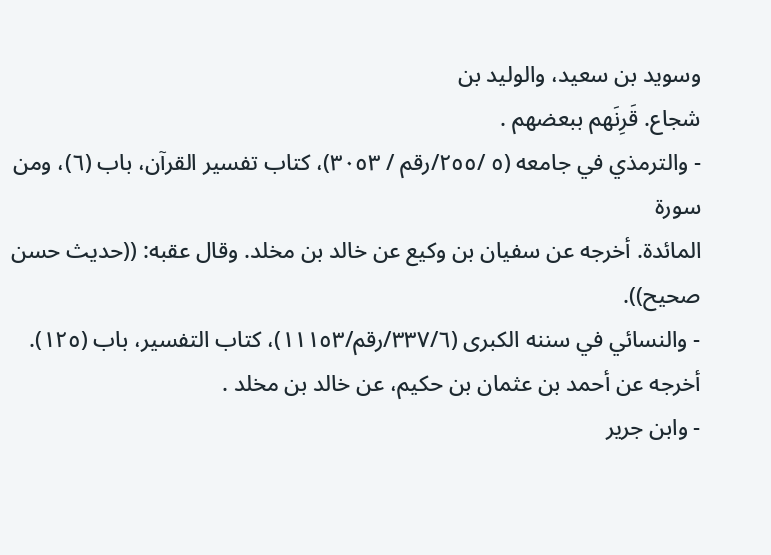وسويد بن سعيد، والوليد بن
شجاع. قَرِنَهم ببعضهم .
- والترمذي في جامعه (٥ /٢٥٥/رقم / ٣٠٥٣)، كتاب تفسير القرآن، باب (٦)، ومن سورة
المائدة. أخرجه عن سفيان بن وكيع عن خالد بن مخلد. وقال عقبه: ((حديث حسن صحيح)).
- والنسائي في سننه الكبرى (٣٣٧/٦/رقم/١١١٥٣)، كتاب التفسير، باب (١٢٥).
أخرجه عن أحمد بن عثمان بن حکیم، عن خالد بن مخلد .
- وابن جرير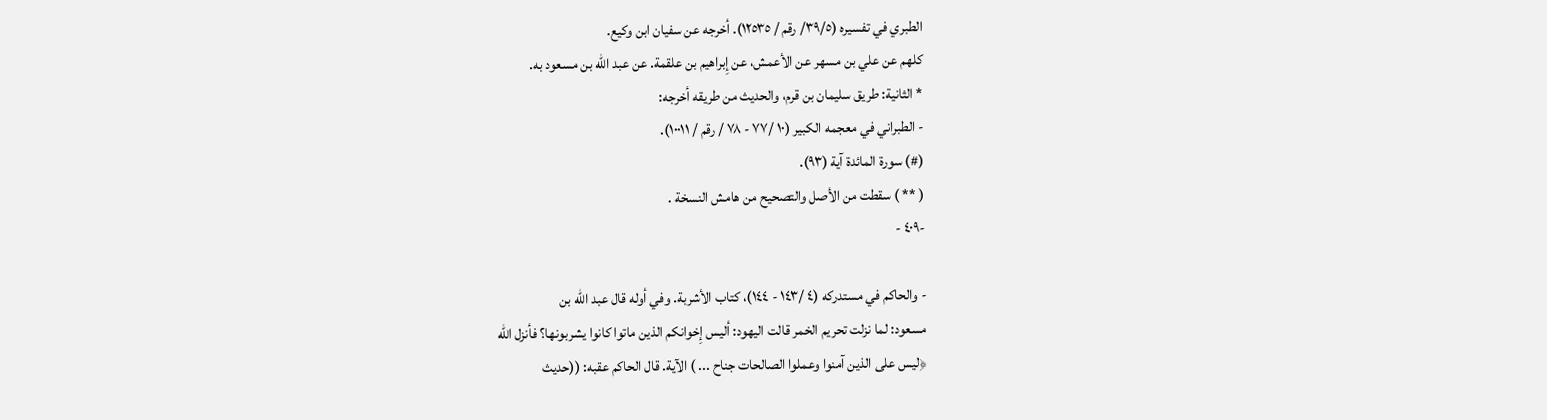الطبري في تفسيره (٣٩/٥/ رقم / ١٢٥٣٥). أخرجه عن سفيان ابن وكيع.
كلهم عن علي بن مسهر عن الأعمش، عن إِبراهيم بن علقمة. عن عبد الله بن مسعود به.
* الثانية: طريق سليمان بن قرم، والحديث من طريقه أخرجه:
- الطبراني في معجمه الكبير (١٠ /٧٧ - ٧٨ / رقم / ١٠٠١١).
(#) سورة المائدة آية (٩٣).
( ** ) سقطت من الأصل والتصحيح من هامش النسخة .
-٤٠٩ -

- والحاكم في مستدركه (٤ /١٤٣ - ١٤٤)، كتاب الأشربة. وفي أوله قال عبد الله بن
مسعود: لما نزلت تحريم الخمر قالت اليهود: أليس إِخوانكم الذين ماتوا كانوا يشربونها؟ فأنزل الله
﴿ليس على الذين آمنوا وعملوا الصالحات جناح ... ) الآية. قال الحاكم عقبه: ((حديث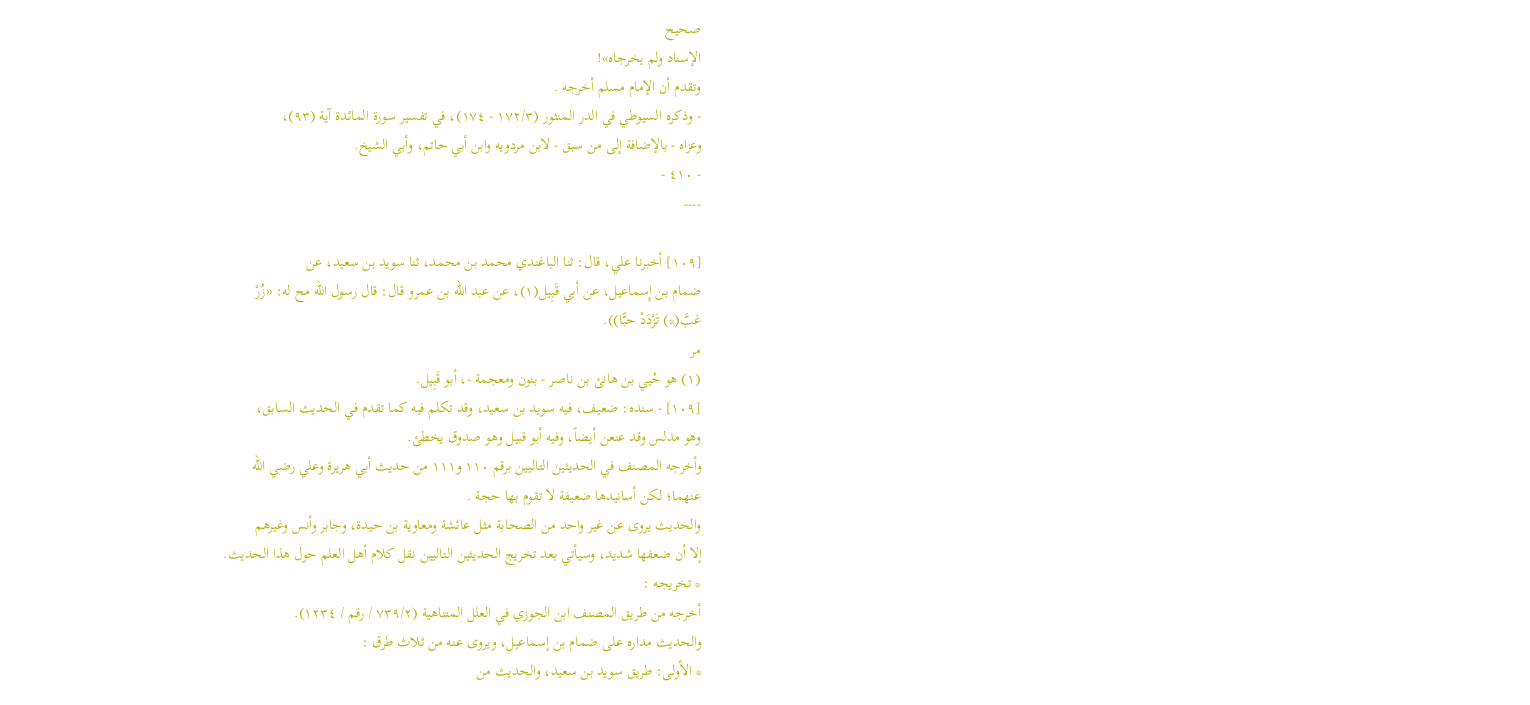صحيح
الإسناد ولم يخرجاه»!
وتقدم أن الإمام مسلم أخرجه .
- وذكره السيوطي في الدر المنثور (١٧٢/٣ - ١٧٤)، في تفسير سورة المائدة آية (٩٣)،
وعزاه - بالإضافة إلى من سبق - لابن مردويه وابن أبي حاتم، وأبي الشيخ.
- ٤١٠ -
----

[١٠٩] أخبرنا علي، قال: ثنا الباغندي محمد بن محمد، ثنا سوید بن سعيد، عن
ضمام بن إِسماعيل، عن أبي قَبِيل(١)، عن عبد الله بن عمرو قال: قال رسول الله مح له: «زُرْ
غبَّ(*) تَزْدَدْ حبًّا)).
مر
(١) هو حُيي بن هانئ بن ناصر - بنون ومعجمة -، أبو قَبِيل.
[١٠٩] - سنده: ضعيف، فيه سويد بن سعيد، وقد تكلم فيه كما تقدم في الحديث السابق،
وهو مدلس وقد عنعن أيضاً، وفيه أبو قبيل وهو صدوق يخطئ.
وأخرجه المصنف في الحديثين التاليين برقم ١١٠ و١١١ من حديث أبي هريرة وعلي رضي الله
عنهما؛ لكن أسانيدها ضعيفة لا تقوم بها حجة .
والحديث يروى عن غير واحد من الصحابة مثل عائشة ومعاوية بن حيدة، وجابر وأنس وغيرهم
إلا أن ضعفها شديد، وسيأتي بعد تخريج الحديثين التاليين نقل كلام أهل العلم حول هذا الحديث.
* تخريجه :
أخرجه من طريق المصنف ابن الجوزي في العلل المتناهية (٧٣٩/٢ / رقم / ١٢٣٤).
والحدیث مداره علی ضمام بن إسماعيل، ویروى عنه من ثلاث طرق :
* الأولى: طريق سويد بن سعيد، والحديث من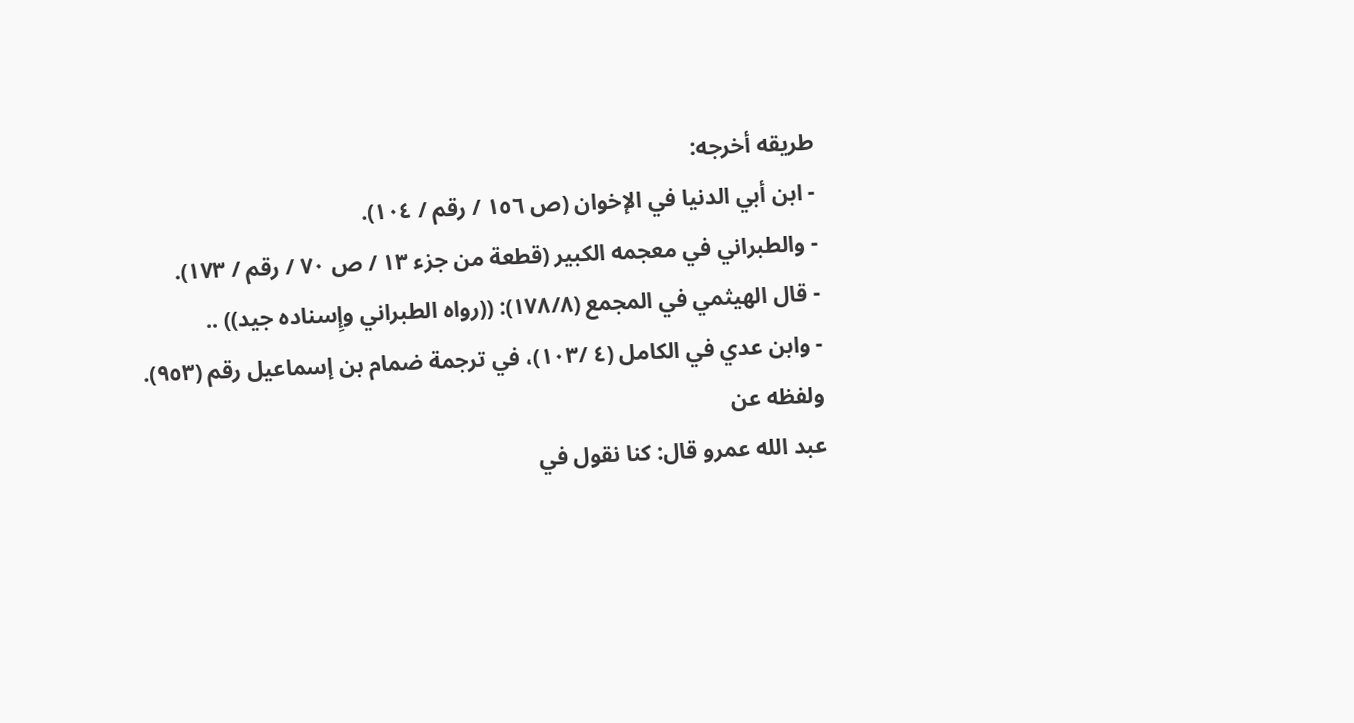طريقه أخرجه:
- ابن أبي الدنيا في الإخوان (ص ١٥٦ / رقم / ١٠٤).
- والطبراني في معجمه الكبير (قطعة من جزء ١٣ / ص ٧٠ / رقم / ١٧٣).
- قال الهيثمي في المجمع (١٧٨/٨): ((رواه الطبراني وإِسناده جيد)) ..
- وابن عدي في الكامل (٤ /١٠٣)، في ترجمة ضمام بن إسماعيل رقم (٩٥٣). ولفظه عن
عبد الله عمرو قال: كنا نقول في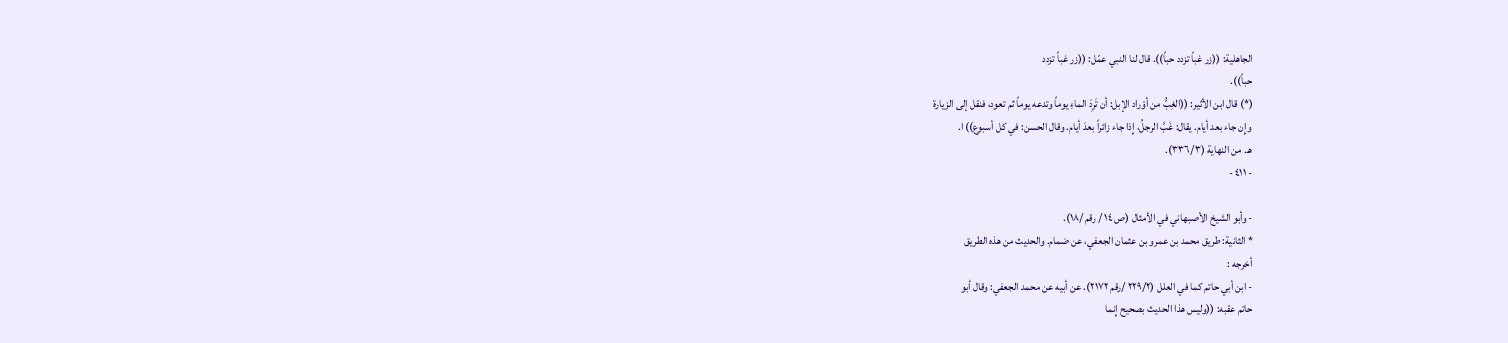الجاهلية: ((زر غباً تزدد حباً)). قال لنا النبي عمّل: ((زر غباً تزدد
حباً)).
(*) قال ابن الأثير: ((الغِبُّ من أوْراد الإبل: أن تَرِدَ الماءِ يوماً وتدعه يوماً ثم تعود، فنقل إلى الزيارة
وإِن جاء بعد أيام. يقال: غَبَّ الرجلُ، إِذا جاء زائراً بعدَ أيام. وقال الحسن: في كل أسبوع)) ا.
هـ. من النهاية (٣٣٦/٣).
- ٤١١ -

- وأبو الشيخ الأصبهاني في الأمثال (ص ١٤ / رقم /١٨).
* الثانية: طريق محمد بن عمرو بن عثمان الجعفي، عن ضمام. والحديث من هذه الطريق
أخرجه :
- ابن أبي حاتم كما في العلل (٢٢٩/٢ /رقم ٢١٧٢). عن أبيه عن محمد الجعفي: وقال أبو
حاتم عقبه: ((وليس هذا الحديث بصحيح إِنما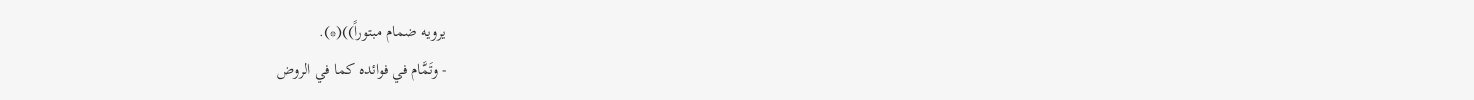يرويه ضمام مبتوراً))(*).
- وتَمَّام في فوائده كما في الروض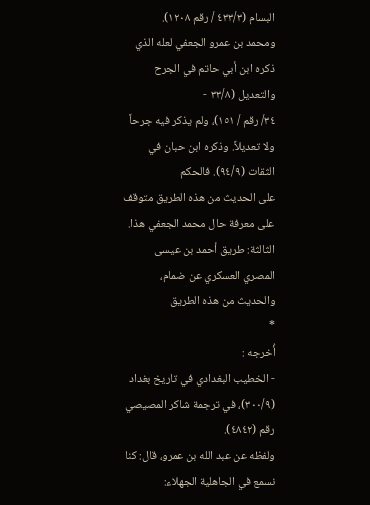البسام (٤٣٣/٣ / رقم ١٢٠٨).
ومحمد بن عمرو الجعفي لعله الذي ذكره ابن أبي حاتم في الجرح والتعديل (٣٣/٨ -
٣٤/ رقم / ١٥١)، ولم يذكر فيه جرحاً ولا تعديلاً. وذكره ابن حبان في الثقات (٩٤/٩). فالحكم
على الحديث من هذه الطريق متوقف على معرفة حال محمد الجعفي هذا.
الثالثة: طريق أحمد بن عيسى المصري العسكري عن ضمام، والحديث من هذه الطريق
*
أُخرجه :
- الخطيب البغدادي في تاريخ بغداد (٣٠٠/٩)، في ترجمة شاكر المصيصي رقم (٤٨٤٢).
ولفظه عن عبد الله بن عمرو، قال: كنا نسمع في الجاهلية الجهلاء: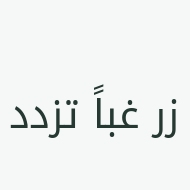زر غباً تزدد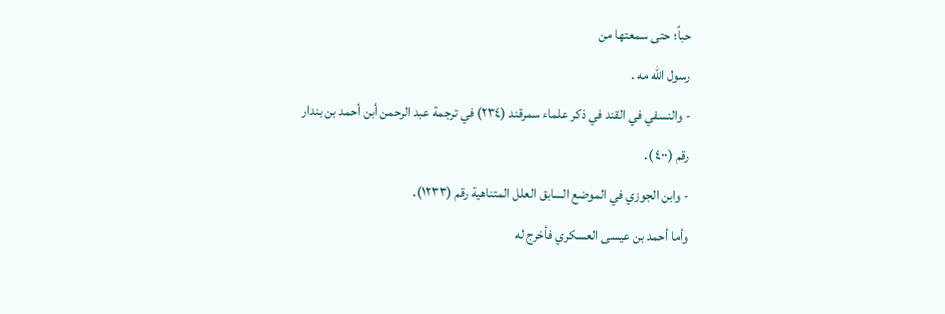حباً؛ حتى سمعتها من
رسول الله مه .
- والنسفي في القند في ذكر علماء سمرقند (٢٣٤) في ترجمة عبد الرحمن أبن أحمد بن بندار
رقم (٤٠٠ ).
- وابن الجوزي في الموضع السابق العلل المتناهية رقم (١٢٣٣).
وأما أحمد بن عیسی العسكري فأخرج له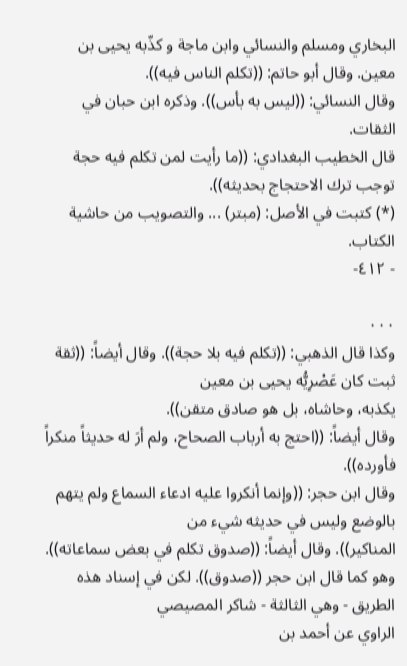البخاري ومسلم والنسائي وابن ماجة و کذّبه یحیی بن
معين. وقال أبو حاتم: ((تكلم الناس فيه)).
وقال النسائي: ((ليس به بأس)). وذكره ابن حبان في الثقات.
قال الخطيب البغدادي: ((ما رأيت لمن تكلم فيه حجة توجب ترك الاحتجاج بحديثه)).
(*) كتبت في الأصل: (مبتر) ... والتصويب من حاشية الكتاب.
- ٤١٢-

٠٠٠
وكذا قال الذهبي: ((تكلم فيه بلا حجة)). وقال أيضاً: ((ثقة ثبت كان عَصْرِيُّه يحيى بن معين
یکذبه، وحاشاه، بل هو صادق متقن)).
وقال أيضاً: ((احتج به أرباب الصحاح، ولم أرَ له حديثاً منكراً فأورده)).
وقال ابن حجر: ((وإنما أنكروا عليه ادعاء السماع ولم يتهم بالوضع وليس في حديثه شيء من
المناکیر)). وقال أيضاً: ((صدوق تكلم في بعض سماعاته)).
وهو كما قال ابن حجر ((صدوق)). لكن في إسناد هذه الطريق - وهي الثالثة - شاكر المصيصي
الراوي عن أحمد بن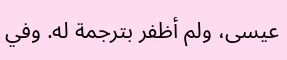عيسى، ولم أظفر بترجمة له. وفي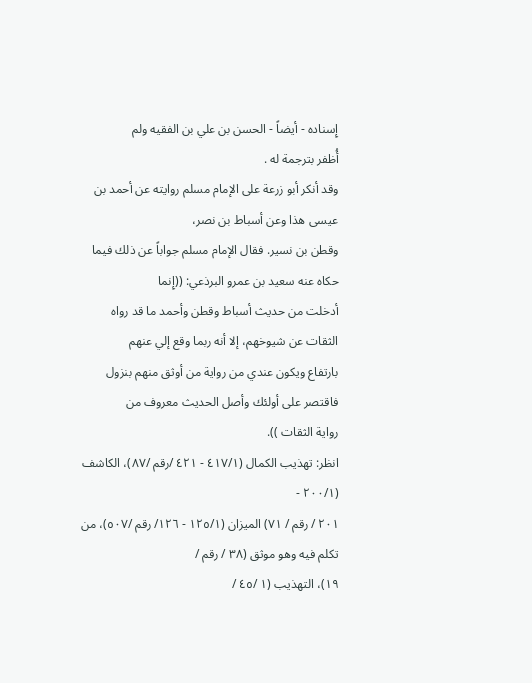إِسناده - أيضاً - الحسن بن علي بن الفقيه ولم
أُظفر بترجمة له .
وقد أنكر أبو زرعة على الإمام مسلم روايته عن أحمد بن عيسى هذا وعن أسباط بن نصر،
وقطن بن نسير. فقال الإمام مسلم جواباً عن ذلك فيما حكاه عنه سعيد بن عمرو البرذعي: ((إِنما
أدخلت من حديث أسباط وقطن وأحمد ما قد رواه الثقات عن شيوخهم، إلا أنه ربما وقع إلي عنهم
بارتفاع ويكون عندي من رواية من أوثق منهم بنزول فاقتصر على أولئك وأصل الحديث معروف من
رواية الثقات )).
انظر: تهذيب الكمال (٤١٧/١ - ٤٢١ /رقم /٨٧)، الكاشف (٢٠٠/١ -
٢٠١ / رقم / ٧١) الميزان (١٢٥/١ - ١٢٦/ رقم /٥٠٧)، من تكلم فيه وهو موثق (٣٨ / رقم /
١٩)، التهذيب (١ /٤٥ /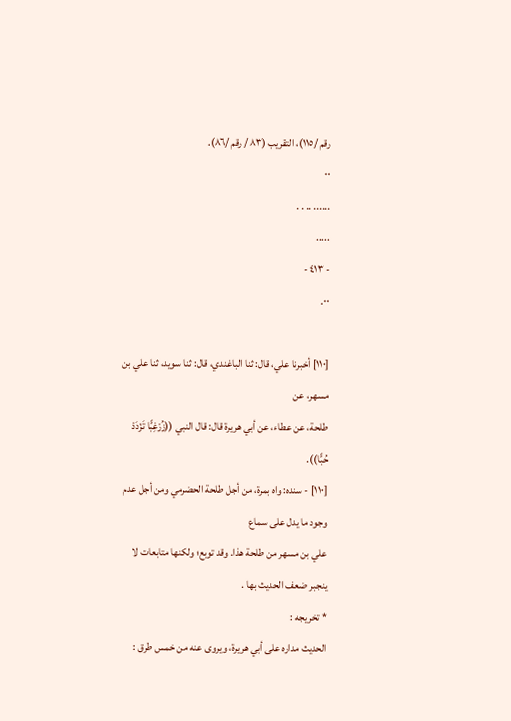رقم /١١٥)، التقريب (٨٣ / رقم /٨٦).
٠٠
...... .. . .
.....
- ٤١٣ -
٠٠.

[١١٠] أخبرنا علي، قال: ثنا الباغندي، قال: ثنا سويد، ثنا علي بن مسهر، عن
طلحة، عن عطاء، عن أبي هريرة قال: قال النبي ((زُرْغِبًّا تَزْدَدْ حُبًّا)).
[١١٠] - سنده: واه بمرة، من أجل طلحة الحضرمي ومن أجل عدم وجود ما يدل على سماع
علي بن مسهر من طلحة هذا. وقد توبع؛ ولكنها متابعات لا ينجبر ضعف الحديث بها .
* تخريجه :
الحديث مداره على أبي هريرة، ويروى عنه من خمس طرق :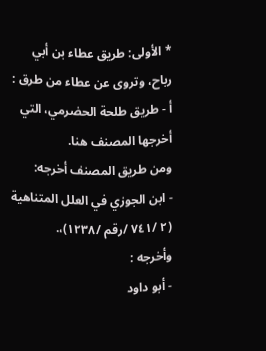* الأولى: طريق عطاء بن أبي رباح، وتروى عن عطاء من طرق :
أ - طريق طلحة الحضرمي، التي أخرجها المصنف هنا.
ومن طريق المصنف أخرجه:
- ابن الجوزي في العلل المتناهية (٢ /٧٤١ /رقم /١٢٣٨)،.
وأخرجه :
- أبو داود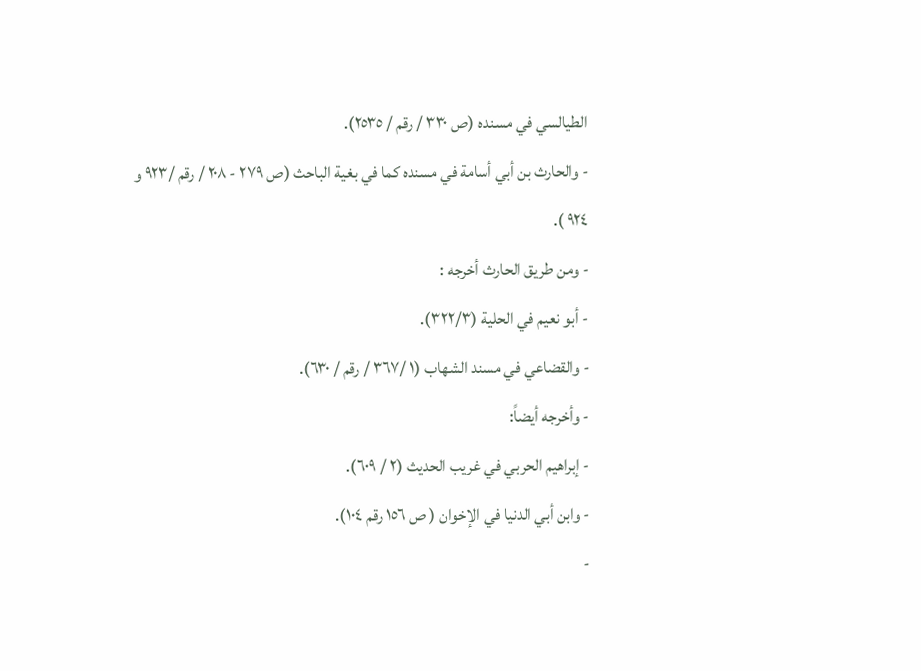الطيالسي في مسنده (ص ٣٣٠ / رقم / ٢٥٣٥).
- والحارث بن أبي أسامة في مسنده كما في بغية الباحث (ص ٢٧٩ - ٢٠٨ / رقم /٩٢٣ و
٩٢٤ ).
- ومن طريق الحارث أخرجه :
- أبو نعيم في الحلية (٣٢٢/٣).
- والقضاعي في مسند الشهاب (١ /٣٦٧ / رقم / ٦٣٠).
- وأخرجه أيضاً:
- إبراهيم الحربي في غريب الحديث (٢ / ٦٠٩).
- وابن أبي الدنيا في الإخوان ( ص ١٥٦ رقم ١٠٤).
-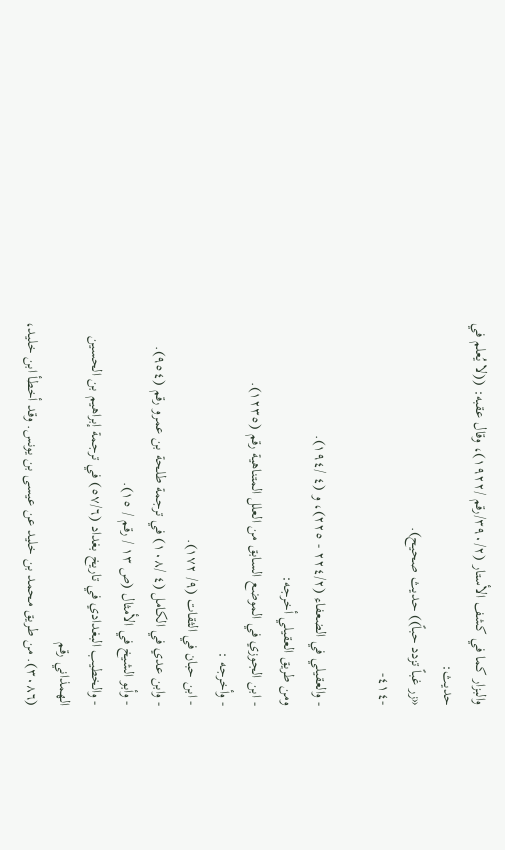والبزار كما في كشف الأستار (٣٩٠/٢/رقم /١٩٢٢)، وقال عقبه: ((لا يُعلم في حديث:
«زر غباً تزدد حباً)) حديث صحيح).
-٤١٤-

- والعقيلي في الضعفاء (٢٢٤/٢ - ٢٢٥)، و (٤ /١٩٤).
ومن طريق العقيلي أخرجه:
- ابن الجوزي في الموضع السابق من العلل المتناهية رقم (١٢٣٥).
- وأخرجه :
- ابن حبان في الثقات (٩/ ١٧٢).
- وابن عدي في الكامل (٤ /١٠٨) في ترجمة طلحة بن عمرو رقم (٩٥٤).
- وأبو الشيخ في الأمثال (ص ١٣ / رقم / ١٥).
- والخطيب البغدادي في تاريخ بغداد (٥٧/٦) في ترجمة إبراهيم بن الحسين الهمذاني رقم
(٣٠٨٦). من طريق محمد بن خليد عن عيسى بن يونس. وقد أخطأ ابن خلید،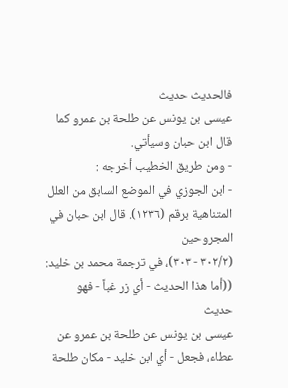فالحديث حديث
عيسى بن يونس عن طلحة بن عمرو كما قال ابن حبان وسيأتي.
- ومن طريق الخطيب أخرجه :
- ابن الجوزي في الموضع السابق من العلل المتناهية برقم (١٢٣٦). قال ابن حبان في المجروحين
(٣٠٢/٢ - ٣٠٣)، في ترجمة محمد بن خليد: ((أما هذا الحديث - أي زر غباً - فهو حديث
عيسى بن يونس عن طلحة بن عمرو عن عطاء، فجعل - أي ابن خليد - مكان طلحة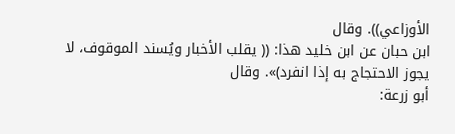الأوزاعي)). وقال
ابن حبان عن ابن خليد هذا: (( يقلب الأخبار ويُسند الموقوف، لا يجوز الاحتجاج به إذا انفرد)». وقال
أبو زرعة: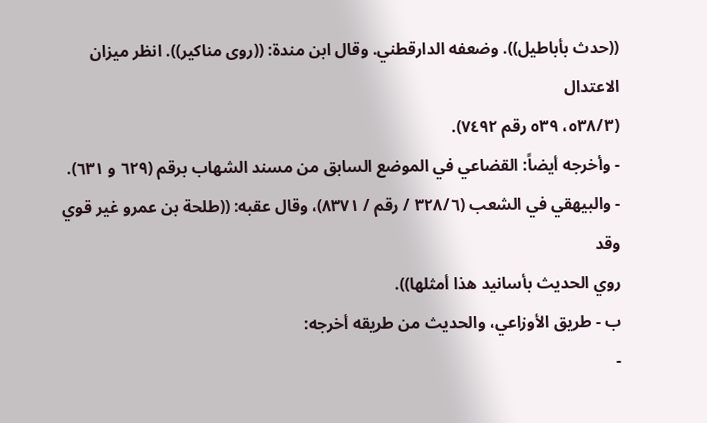((حدث بأباطيل)). وضعفه الدارقطني. وقال ابن مندة: ((روى مناكير)). انظر ميزان الاعتدال
(٥٣٨/٣، ٥٣٩ رقم ٧٤٩٢).
- وأخرجه أيضاً: القضاعي في الموضع السابق من مسند الشهاب برقم (٦٢٩ و ٦٣١).
- والبيهقي في الشعب (٣٢٨/٦ / رقم / ٨٣٧١)، وقال عقبه: ((طلحة بن عمرو غير قوي وقد
روي الحديث بأسانيد هذا أمثلها)).
ب - طريق الأوزاعي، والحديث من طريقه أخرجه:
-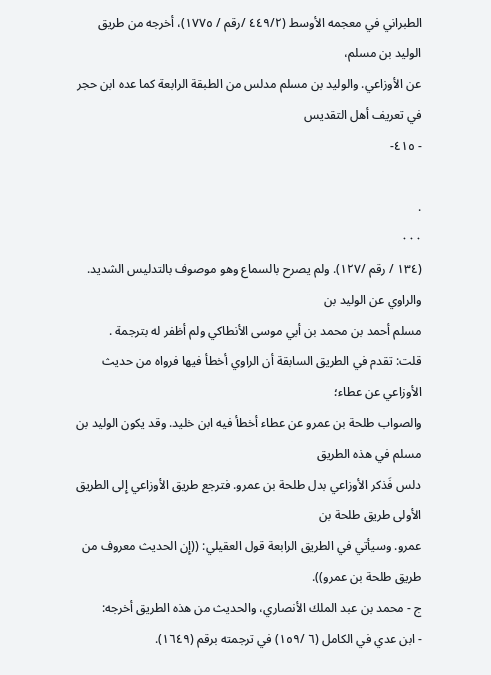الطبراني في معجمه الأوسط (٤٤٩/٢ /رقم / ١٧٧٥)، أخرجه من طريق الوليد بن مسلم،
عن الأوزاعي. والوليد بن مسلم مدلس من الطبقة الرابعة كما عده ابن حجر في تعريف أهل التقديس
- ٤١٥-

.
٠٠٠
(١٣٤ / رقم /١٢٧). ولم يصرح بالسماع وهو موصوف بالتدليس الشديد. والراوي عن الوليد بن
مسلم أحمد بن محمد بن أبي موسى الأنطاكي ولم أظفر له بترجمة .
قلت: تقدم في الطريق السابقة أن الراوي أخطأ فيها فرواه من حديث الأوزاعي عن عطاء؛
والصواب طلحة بن عمرو عن عطاء أخطأ فيه ابن خليد. وقد يكون الوليد بن مسلم في هذه الطريق
دلس فَذكر الأوزاعي بدل طلحة بن عمرو. فترجع طريق الأوزاعي إِلى الطريق الأولى طريق طلحة بن
عمرو. وسيأتي في الطريق الرابعة قول العقيلي: ((إِن الحديث معروف من طريق طلحة بن عمرو)).
ج - محمد بن عبد الملك الأنصاري، والحديث من هذه الطريق أخرجه:
- ابن عدي في الكامل (٦ /١٥٩) في ترجمته برقم (١٦٤٩).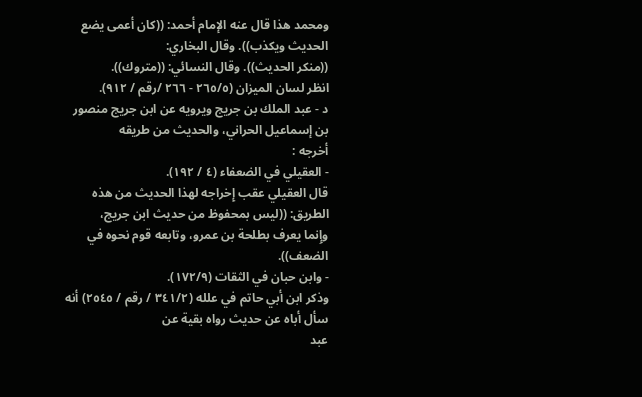ومحمد هذا قال عنه الإمام أحمد: ((كان أعمى يضع الحديث ويكذب)). وقال البخاري:
((منكر الحديث)). وقال النسائي: ((متروك)).
انظر لسان الميزان (٢٦٥/٥ - ٢٦٦ /رقم / ٩١٢).
د - عبد الملك بن جريج ويرويه عن ابن جريج منصور بن إسماعيل الحراني، والحديث من طريقه
أخرجه :
- العقيلي في الضعفاء (٤ / ١٩٢).
قال العقيلي عقب إِخراجه لهذا الحديث من هذه الطريق: ((ليس بمحفوظ من حديث ابن جريج،
وإِنما يعرف بطلحة بن عمرو، وتابعه قوم نحوه في الضعف)).
- وابن حبان في الثقات (١٧٢/٩).
وذكر ابن أبي حاتم في علله (٣٤١/٢ / رقم / ٢٥٤٥) أنه سأل أباه عن حديث رواه بقية عن
عبد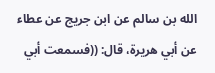الله بن سالم عن ابن جريج عن عطاء عن أبي هريرة، قال: ((فسمعت أبي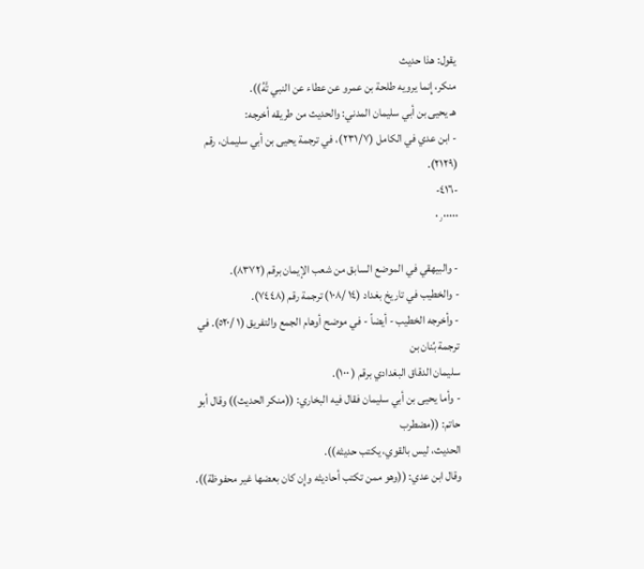يقول: هذا حديث
منكر، إِنما يرويه طلحة بن عمرو عن عطاء عن النبي تَّهُ)).
هـ يحيى بن أبي سليمان المدني: والحديث من طريقه أخرجه:
- ابن عدي في الكامل (٢٣١/٧)، في ترجمة يحيى بن أبي سليمان، رقم (٢١٢٩).
-٤١٦-
٠٫٠٠٠٠٠

- والبيهقي في الموضع السابق من شعب الإيمان برقم (٨٣٧٢).
- والخطيب في تاريخ بغداد (١٤ /١٠٨) ترجمة رقم (٧٤٤٨).
- وأخرجه الخطيب - أيضاً - في موضح أوهام الجمع والتفريق (١ /٥٢٠). في ترجمة بُنان بن
سليمان الدقاق البغدادي برقم ( ١٠٠).
- وأما يحيى بن أبي سليمان فقال فيه البخاري: ((منكر الحديث)) وقال أبو حاتم: ((مضطرب
الحدیث، ليس بالقوي، یکتب حديثه)).
وقال ابن عدي: ((وهو ممن تكتب أحاديثه وإِن كان بعضها غير محفوظة)).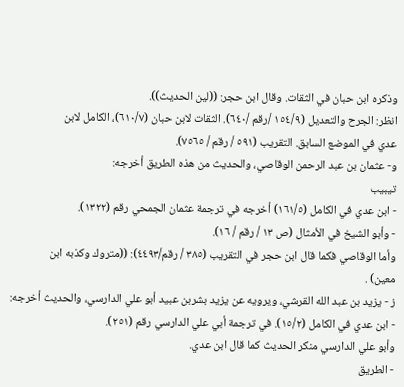وذكره ابن حبان في الثقات. وقال ابن حجر: ((لين الحديث)).
انظر: الجرح والتعديل (١٥٤/٩ /رقم /٦٤٠). الثقات لابن حبان (٦١٠/٧)، الكامل لابن
عدي في الموضع السابق. التقريب (٥٩١ / رقم / ٧٥٦٥).
و- عثمان بن عبد الرحمن الوقاصي، والحديث من هذه الطريق أخرجه:
تیبیب
- ابن عدي في الكامل (١٦١/٥) أخرجه في ترجمة عثمان الجمحي رقم (١٣٢٢).
- وأبو الشيخ في الأمثال (ص ١٣ / رقم / ١٦).
وأما الوقاصي فكما قال ابن حجر في التقريب (٣٨٥ / رقم/٤٤٩٣): ((متروك وكذبه ابن
معین) .
ز - يزيد بن عبد الله القرشي، ويرويه عن يزيد بشربن عبيد أبو علي الدارسي، والحديث أخرجه:
- ابن عدي في الكامل (١٥/٢). في ترجمة أبي علي الدارسي رقم (٢٥١).
وأبو علي الدارسي منكر الحديث كما قال ابن عدي.
- الطريق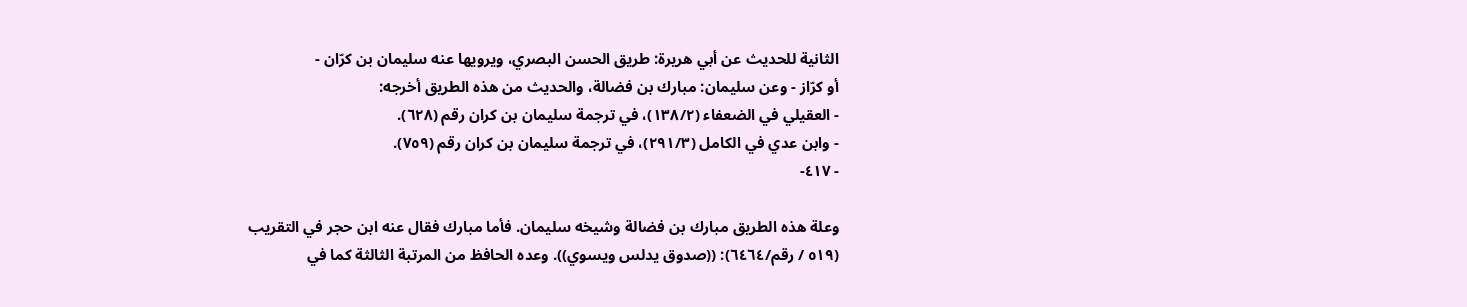الثانية للحديث عن أبي هريرة: طريق الحسن البصري، ويرويها عنه سليمان بن كرّان -
أو كرّاز - وعن سليمان: مبارك بن فضالة، والحديث من هذه الطريق أخرجه:
- العقيلي في الضعفاء (١٣٨/٢)، في ترجمة سليمان بن كران رقم (٦٢٨).
- وابن عدي في الكامل (٢٩١/٣)، في ترجمة سليمان بن كران رقم (٧٥٩).
- ٤١٧-

وعلة هذه الطريق مبارك بن فضالة وشيخه سليمان. فأما مبارك فقال عنه ابن حجر في التقريب
(٥١٩ / رقم/٦٤٦٤): ((صدوق يدلس ويسوي)). وعده الحافظ من المرتبة الثالثة كما في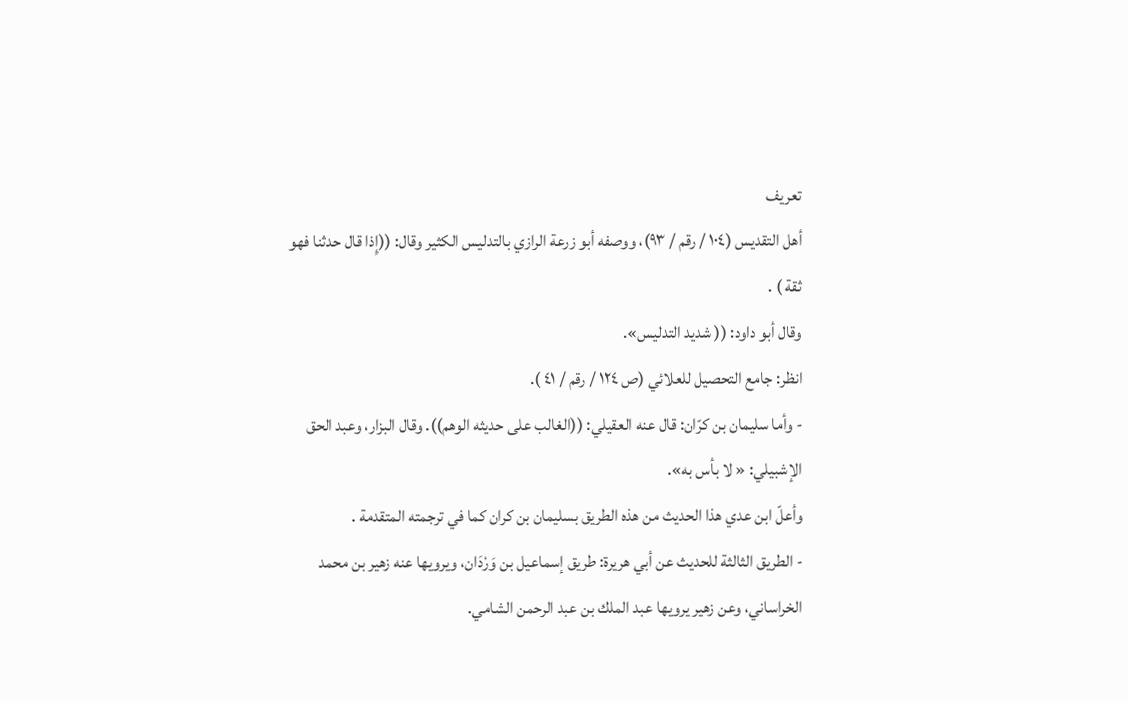تعريف
أهل التقديس (١٠٤ / رقم / ٩٣)، ووصفه أبو زرعة الرازي بالتدليس الكثير وقال: ((إِذا قال حدثنا فهو
ثقة ) .
وقال أبو داود: (( شدید التدلیس».
انظر: جامع التحصيل للعلائي (ص ١٢٤ / رقم / ٤١ ).
- وأما سليمان بن كرّان: قال عنه العقيلي: ((الغالب على حديثه الوهم)). وقال البزار، وعبد الحق
الإشبيلي: « لا بأس به».
وأعلّ ابن عدي هذا الحديث من هذه الطريق بسليمان بن كران كما في ترجمته المتقدمة .
- الطريق الثالثة للحديث عن أبي هريرة: طريق إسماعيل بن وَرْدَان، ويرويها عنه زهير بن محمد
الخراساني، وعن زهير يرويها عبد الملك بن عبد الرحمن الشامي.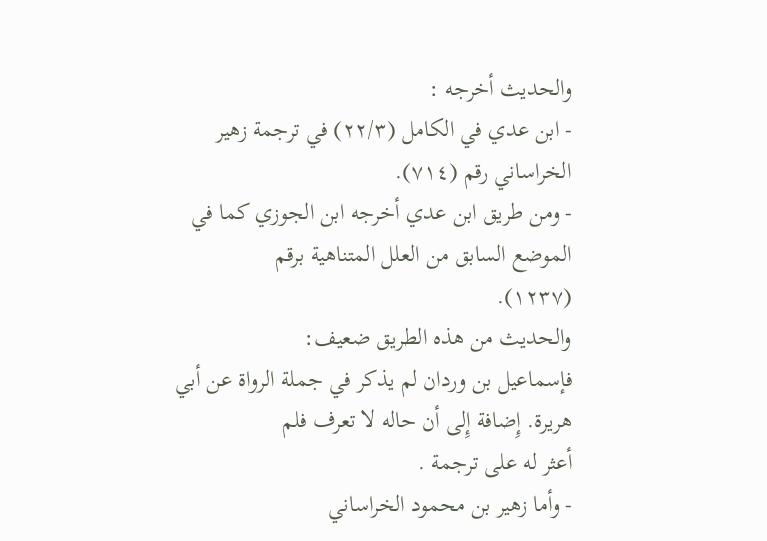والحديث أخرجه :
- ابن عدي في الكامل (٢٢/٣) في ترجمة زهير الخراساني رقم (٧١٤).
- ومن طريق ابن عدي أخرجه ابن الجوزي كما في الموضع السابق من العلل المتناهية برقم
(١٢٣٧).
والحديث من هذه الطريق ضعيف:
فإسماعيل بن وردان لم يذكر في جملة الرواة عن أبي هريرة. إِضافة إِلى أن حاله لا تعرف فلم
أعثر له على ترجمة .
- وأما زهير بن محمود الخراساني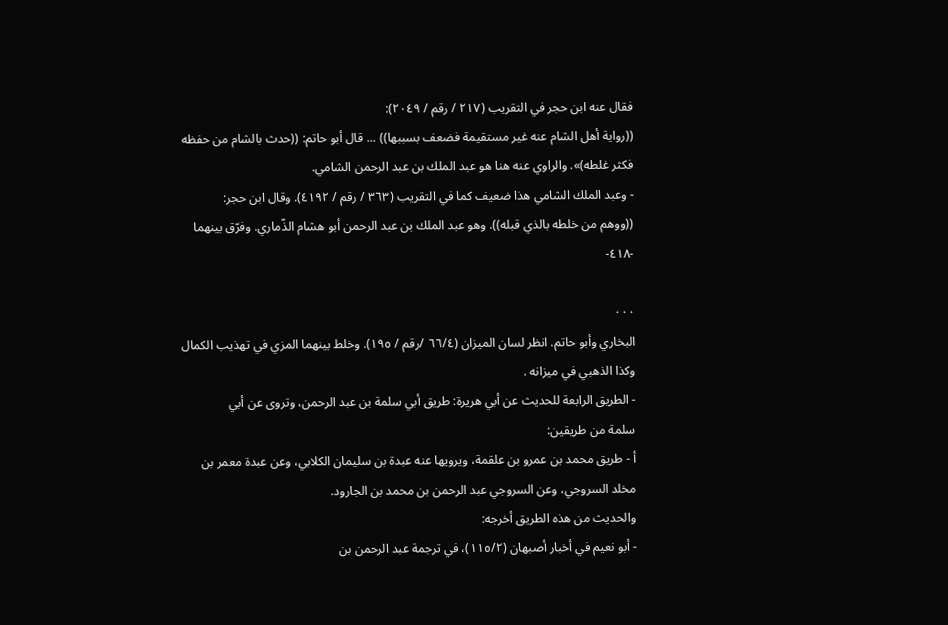فقال عنه ابن حجر في التقريب (٢١٧ / رقم / ٢٠٤٩):
((رواية أهل الشام عنه غير مستقيمة فضعف بسببها)) ... قال أبو حاتم: ((حدث بالشام من حفظه
فكثر غلطه)». والراوي عنه هنا هو عبد الملك بن عبد الرحمن الشامي.
- وعبد الملك الشامي هذا ضعيف كما في التقريب (٣٦٣ / رقم / ٤١٩٢). وقال ابن حجر:
((ووهم من خلطه بالذي قبله)). وهو عبد الملك بن عبد الرحمن أبو هشام الذّماري. وفرّق بينهما
-٤١٨-

٠٠٠
البخاري وأبو حاتم. انظر لسان الميزان (٦٦/٤ /رقم / ١٩٥). وخلط بينهما المزي في تهذيب الكمال
وكذا الذهبي في ميزانه .
- الطريق الرابعة للحديث عن أبي هريرة: طريق أبي سلمة بن عبد الرحمن، وتروى عن أبي
سلمة من طريقين:
أ - طريق محمد بن عمرو بن علقمة، ويرويها عنه عبدة بن سليمان الكلابي، وعن عبدة معمر بن
مخلد السروجي، وعن السروجي عبد الرحمن بن محمد بن الجارود.
والحديث من هذه الطريق أخرجه:
- أبو نعيم في أخبار أصبهان (١١٥/٢)، في ترجمة عبد الرحمن بن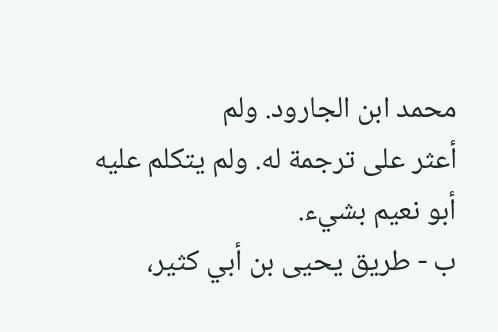محمد ابن الجارود. ولم
أعثر على ترجمة له. ولم يتكلم عليه أبو نعيم بشيء.
ب - طريق يحيى بن أبي كثير،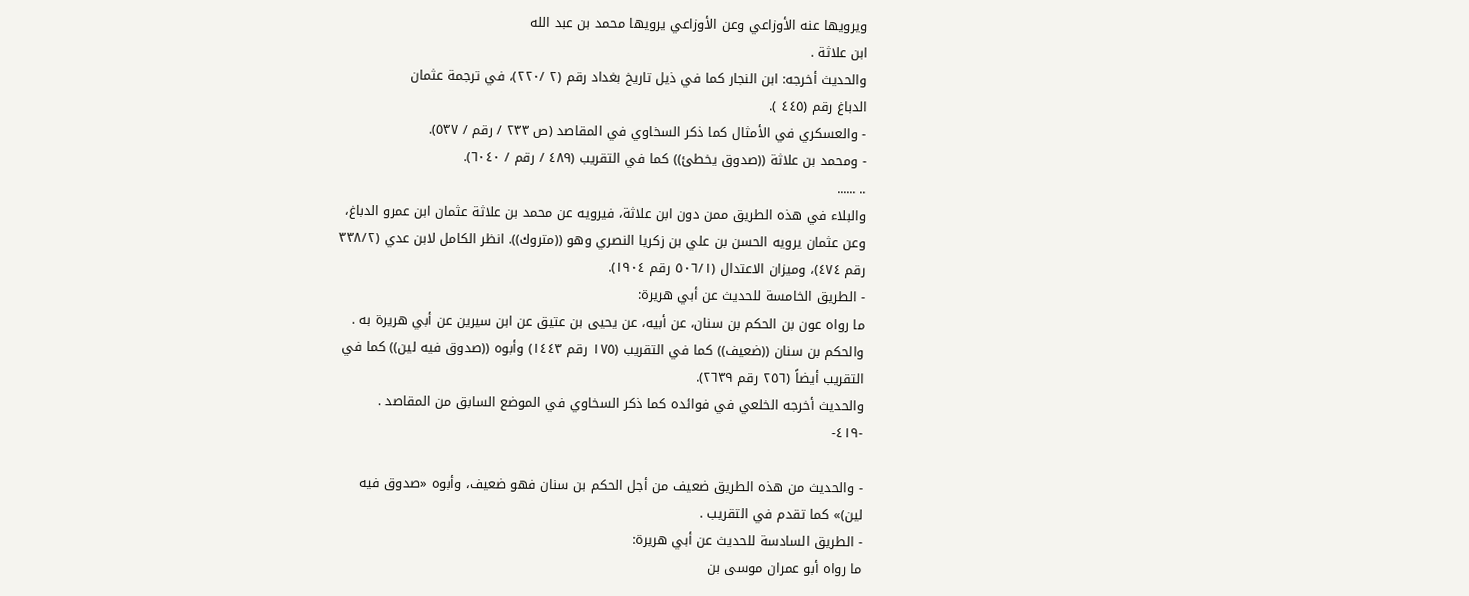ويرويها عنه الأوزاعي وعن الأوزاعي يرويها محمد بن عبد الله
ابن علاثة .
والحديث أخرجه: ابن النجار كما في ذيل تاريخ بغداد رقم (٢ /٢٢٠)، في ترجمة عثمان
الدباغ رقم (٤٤٥ ).
- والعسكري في الأمثال كما ذكر السخاوي في المقاصد (ص ٢٣٣ / رقم / ٥٣٧).
- ومحمد بن علاثة ((صدوق يخطئ)) كما في التقريب (٤٨٩ / رقم / ٦٠٤٠).
.. ......
والبلاء في هذه الطريق ممن دون ابن علاثة، فيرويه عن محمد بن علاثة عثمان ابن عمرو الدباغ،
وعن عثمان يرويه الحسن بن علي بن زكريا النصري وهو ((متروك)). انظر الكامل لابن عدي (٣٣٨/٢
رقم ٤٧٤)، وميزان الاعتدال (٥٠٦/١ رقم ١٩٠٤).
- الطريق الخامسة للحديث عن أبي هريرة:
ما رواه عون بن الحكم بن سنان، عن أبيه، عن يحيى بن عتيق عن ابن سيرين عن أبي هريرة به .
والحكم بن سنان ((ضعيف)) كما في التقريب (١٧٥ رقم ١٤٤٣) وأبوه ((صدوق فيه لين)) كما في
التقريب أيضاً (٢٥٦ رقم ٢٦٣٩).
والحديث أخرجه الخلعي في فوائده كما ذكر السخاوي في الموضع السابق من المقاصد .
-٤١٩-

- والحديث من هذه الطريق ضعيف من أجل الحكم بن سنان فهو ضعيف، وأبوه «صدوق فيه
لين)» كما تقدم في التقريب .
- الطريق السادسة للحديث عن أبي هريرة:
ما رواه أبو عمران موسى بن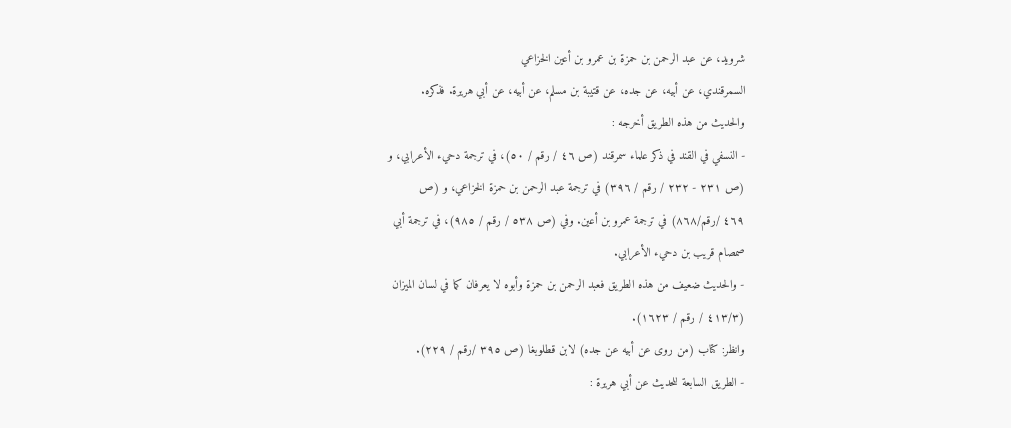شرويد، عن عبد الرحمن بن حمزة بن عمرو بن أعين الخزاعي
السمرقندي، عن أبيه، عن جده، عن قتيبة بن مسلم، عن أبيه، عن أبي هريرة. فذكره.
والحديث من هذه الطريق أخرجه :
- النسفي في القند في ذكر علماء سمرقند (ص ٤٦ / رقم / ٥٠)، في ترجمة دحيء الأعرابي، و
(ص ٢٣١ - ٢٣٢ / رقم / ٣٩٦) في ترجمة عبد الرحمن بن حمزة الخزاعي، و (ص
٤٦٩ /رقم/٨٦٨) في ترجمة عمرو بن أعين. وفي (ص ٥٣٨ / رقم / ٩٨٥)، في ترجمة أبي
صمصام قريب بن دحيء الأعرابي.
- والحديث ضعيف من هذه الطريق فعبد الرحمن بن حمزة وأبوه لا يعرفان كما في لسان الميزان
(٤١٣/٣ / رقم / ١٦٢٣).
وانظر: كتاب (من روى عن أبيه عن جده) لابن قطلوبغا (ص ٣٩٥ /رقم / ٢٢٩).
- الطريق السابعة للحديث عن أبي هريرة :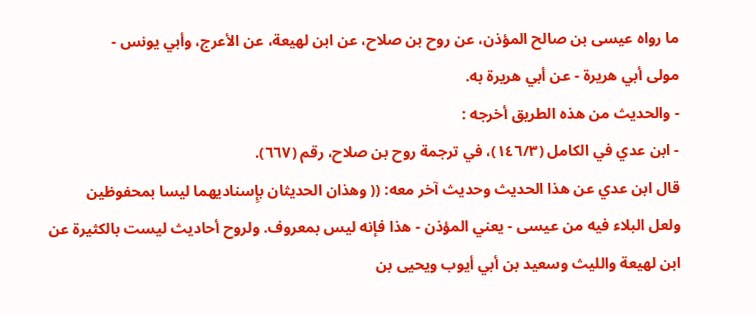ما رواه عيسى بن صالح المؤذن، عن روح بن صلاح، عن ابن لهيعة، عن الأعرج، وأبي يونس -
مولی أبي هريرة - عن أبي هريرة به.
- والحديث من هذه الطريق أخرجه :
- ابن عدي في الكامل (١٤٦/٣)، في ترجمة روح بن صلاح، رقم (٦٦٧).
قال ابن عدي عن هذا الحديث وحديث آخر معه: (( وهذان الحديثان بإِسناديهما ليسا بمحفوظين
ولعل البلاء فيه من عيسى - يعني المؤذن - هذا فإنه ليس بمعروف. ولروح أحاديث ليست بالكثيرة عن
ابن لهيعة والليث وسعيد بن أبي أيوب ويحيى بن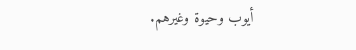أيوب وحيوة وغيرهم.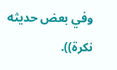وفي بعض حديثه نكرة)).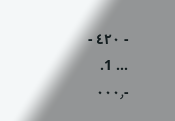- ٤٢٠ -
... 1.
-٠٠٠٫